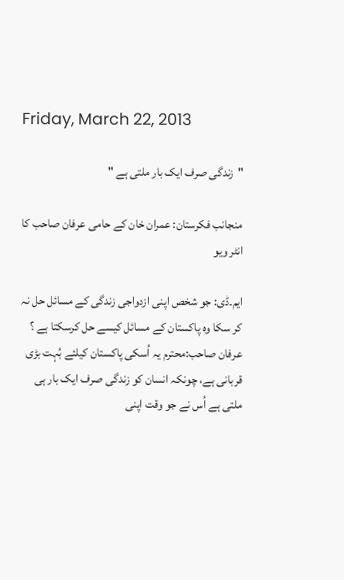Friday, March 22, 2013

"زندگی صرف ایک بار ملتی ہے "

منجانب فکرستان: عمران خان کے حامی عرفان صاحب کا انٹر ویو

ایم۔ڈی: جو شخص اپنی ازدواجی زندگی کے مسائل حل نہ کر سکا وہ پاکستان کے مسائل کیسے حل کرسکتا ہے ؟
عرفان صاحب:محترم یہ اُسکی پاکستان کیلئے بُہت بڑی قربانی ہے، چونکہ انسان کو زندگی صرف ایک بار ہی ملتی ہے اُس نے جو وقت اپنی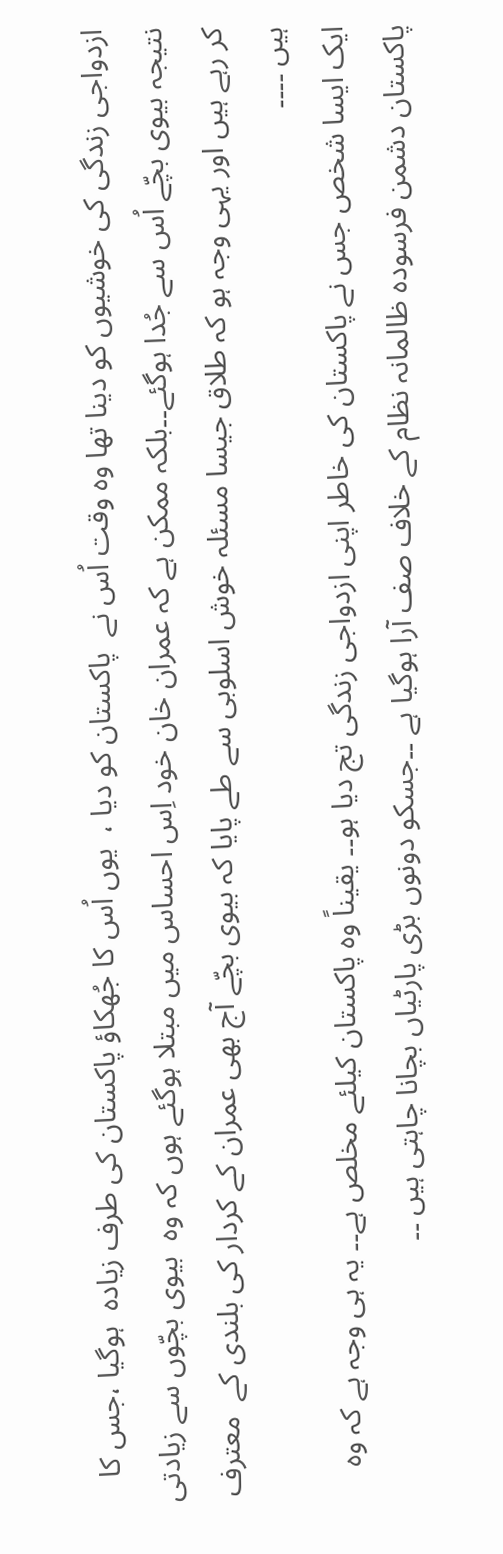ازدواجی زندگی کی خوشیوں کو دینا تھا وہ وقت اُس نے  پاکستان کو دیا ،  یوں اُس کا جُھکاؤ پاکستان کی طرف زیادہ  ہوگیا ،جس کا نتیجہ بیوی بچّے اُس سے جُدا ہوگئے۔۔بلکہ ممکن ہے کہ عمران خان خود اِس احساس میں مبتلا ہوگئے ہوں کہ وہ  بیوی بچّوں سے زیادتی کر رہے ہیں اور یہی وجہ ہو کہ طلاق جیسا مسئلہ خوش اسلوبی سے طے پایا کہ بیوی بچّے آج بھی عمران کے کردار کی بلندی کے  معترف ہیں ۔۔۔۔
ایک ایسا شخص جس نے پاکستان کی خاطر اپنی ازدواجی زندگی تج دیا ہو۔۔ یقیناً وہ پاکستان کیلئے مخلص ہے۔۔ یہ ہی وجہ ہے کہ وہ پاکستان دشمن فرسودہ ظالمانہ نظام کے خلاف صف آرا ہوگیا ہے ۔۔جسکو دونوں بڑی پارٹیاں بچانا چاہتی ہیں ۔۔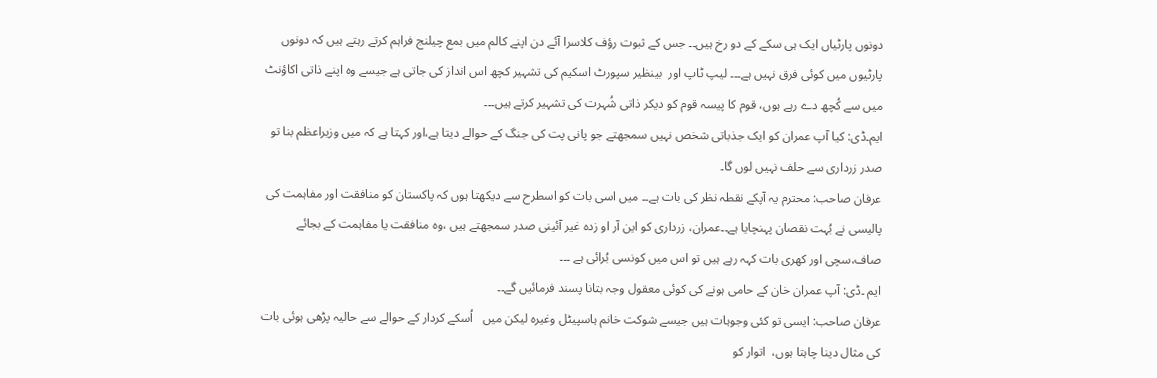دونوں پارٹیاں ایک ہی سکے کے دو رخ ہیں۔۔ جس کے ثبوت رؤف کلاسرا آئے دن اپنے کالم میں بمع چیلنج فراہم کرتے رہتے ہیں کہ دونوں پارٹیوں میں کوئی فرق نہیں ہے۔۔۔ لیپ ٹاپ اور  بینظیر سپورٹ اسکیم کی تشہیر کچھ اس انداز کی جاتی ہے جیسے وہ اپنے ذاتی اکاؤنٹ میں سے کُچھ دے رہے ہوں، قوم کا پیسہ قوم کو دیکر ذاتی شُہرت کی تشہیر کرتے ہیں۔۔۔
ایم۔ڈی: کیا آپ عمران کو ایک جذباتی شخص نہیں سمجھتے جو پانی پت کی جنگ کے حوالے دیتا ہے،اور کہتا ہے کہ میں وزیراعظم بنا تو صدر زرداری سے حلف نہیں لوں گا۔
عرفان صاحب: محترم یہ آپکے نقطہ نظر کی بات ہے۔۔ میں اسی بات کو اسطرح سے دیکھتا ہوں کہ پاکستان کو منافقت اور مفاہمت کی پالیسی نے بُہت نقصان پہنچایا ہے۔۔عمران، زرداری کو این آر او زدہ غیر آئینی صدر سمجھتے ہیں ،وہ منافقت یا مفاہمت کے بجائے صاف،سچی اور کھری بات کہہ رہے ہیں تو اس میں کونسی بُرائی ہے ۔۔۔
ایم ۔ڈی: آپ عمران خان کے حامی ہونے کی کوئی معقول وجہ بتانا پسند فرمائیں گے۔۔
عرفان صاحب: ایسی تو کئی وجوہات ہیں جیسے شوکت خانم ہاسپیٹل وغیرہ لیکن میں   اُسکے کردار کے حوالے سے حالیہ پڑھی ہوئی بات کی مثال دینا چاہتا ہوں،  اتوار کو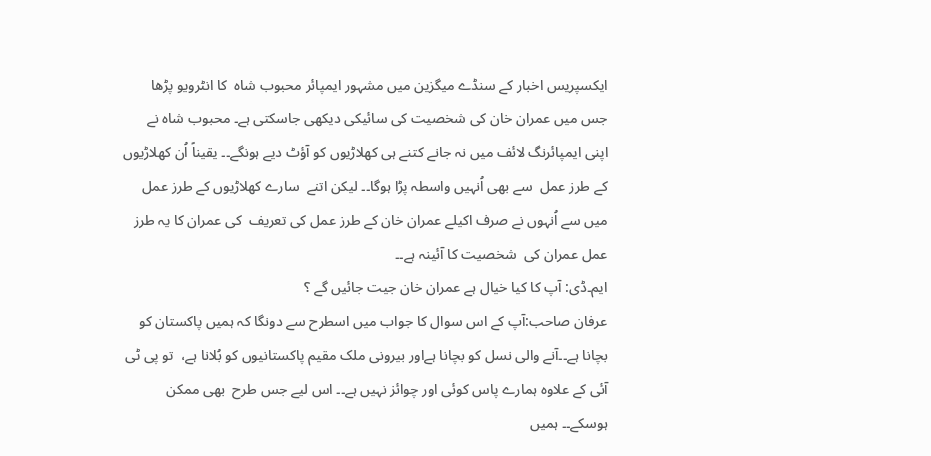ایکسپریس اخبار کے سنڈے میگزین میں مشہور ایمپائر محبوب شاہ  کا انٹرویو پڑھا  جس میں عمران خان کی شخصیت کی سائیکی دیکھی جاسکتی ہے۔ محبوب شاہ نے اپنی ایمپائرنگ لائف میں نہ جانے کتنے ہی کھلاڑیوں کو آؤٹ دیے ہونگے۔۔ یقیناً اُن کھلاڑیوں کے طرز عمل  سے بھی اُنہیں واسطہ پڑا ہوگا۔۔ لیکن اتنے  سارے کھلاڑیوں کے طرز عمل میں سے اُنہوں نے صرف اکیلے عمران خان کے طرز عمل کی تعریف  کی عمران کا یہ طرز عمل عمران کی  شخصیت کا آئینہ ہے۔۔
ایم۔ڈی: آپ کا کیا خیال ہے عمران خان جیت جائیں گے ؟
عرفان صاحب:آپ کے اس سوال کا جواب میں اسطرح سے دونگا کہ ہمیں پاکستان کو بچانا ہے۔۔آنے والی نسل کو بچانا ہےاور بیرونی ملک مقیم پاکستانیوں کو بُلانا ہے،  تو پی ٹی آئی کے علاوہ ہمارے پاس کوئی اور چوائز نہیں ہے۔۔ اس لیے جس طرح  بھی ممکن ہوسکے۔۔ ہمیں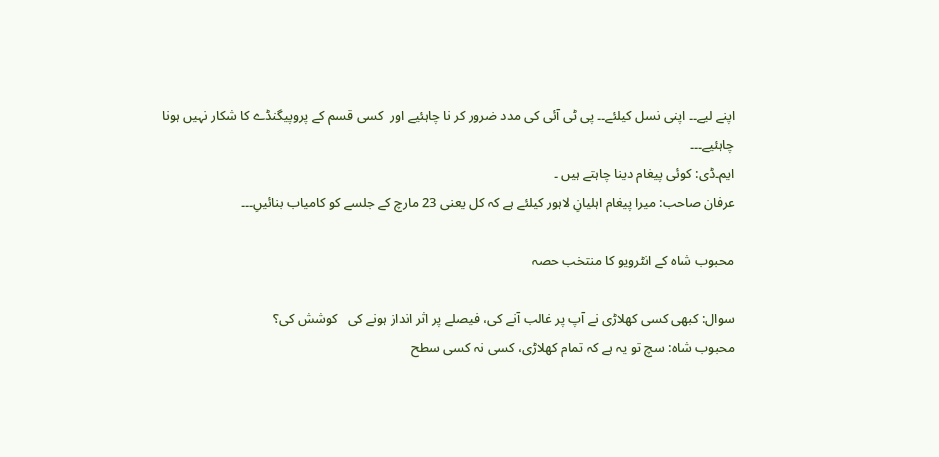اپنے لیے۔۔ اپنی نسل کیلئے۔۔ پی ٹی آئی کی مدد ضرور کر نا چاہئیے اور  کسی قسم کے پروپیگنڈے کا شکار نہیں ہونا چاہئیے۔۔۔
ایم۔ڈی: کوئی پیغام دینا چاہتے ہیں ۔
عرفان صاحب: میرا پیغام اہلیانِ لاہور کیلئے ہے کہ کل یعنی 23 مارچ کے جلسے کو کامیاب بنائیںِ۔۔۔

محبوب شاہ کے انٹرویو کا منتخب حصہ

سوال: کبھی کسی کھلاڑی نے آپ پر غالب آنے کی، فیصلے پر اثر انداز ہونے کی   کوشش کی؟
محبوب شاہ: سچ تو یہ ہے کہ تمام کھلاڑی، کسی نہ کسی سطح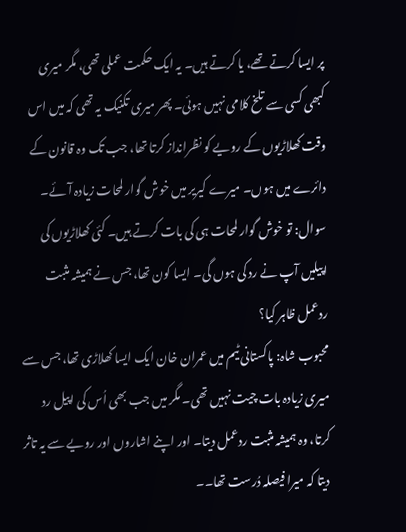پر ایسا کرتے تھے، یا کرتے ہیں۔ یہ ایک حکمت عملی تھی، مگر میری کبھی کسی سے تلخ کلامی نہیں ہوئی۔ پھر میری تکنیک یہ تھی کہ میں اس وقت کھلاڑیوں کے رویے کو نظرانداز کرتا تھا، جب تک وہ قانون کے دائرے میں ہوں۔ میرے کیریر میں خوش گوار لمحات زیادہ آئے۔
سوال: تو خوش گوار لمحات ہی کی بات کرتے ہیں۔ کئی کھلاڑیوں کی اپیلیں آپ نے رد کی ہوں گی۔ ایسا کون تھا، جس نے ہمیشہ مثبت ردعمل ظاہر کیا؟
محبوب شاہ: پاکستانی ٹیم میں عمران خان ایک ایسا کھلاڑی تھا، جس سے میری زیادہ بات چیت نہیں تھی۔ مگر میں جب بھی اُس کی اپیل رد کرتا، وہ ہمیشہ مثبت ردعمل دیتا۔ اور اپنے اشاروں اور رویے سے یہ تاثر دیتا کہ میرا فیصلہ دُرست تھا۔۔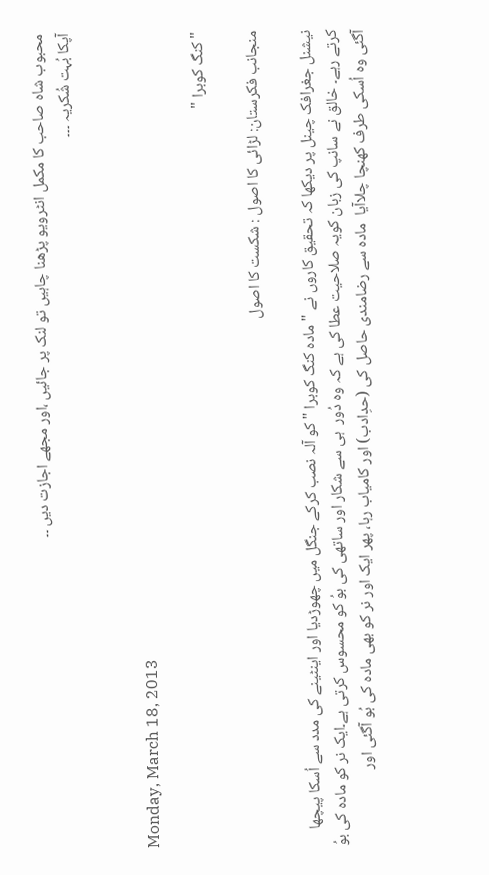محبوب شاہ صاحب کا مکمل انٹرویو پڑھنا چاہیں تو لنک پر جائیں ،اور مجھے اجازت دیں ۔۔
آپکا بُہت شُکریہ ۔۔۔


Monday, March 18, 2013

" کنگ کوبرا "

منجانب فکرستان: لڑائی کا اصول : شکست کا اصول

نیشنل جغرافک چینل پر دیکھا کہ تحقیق کاروں نے " مادہ کنگ کوبرا " کو آلہ نصب کرکے جنگل میں چھوڑدیا اور اینٹینے کی مدد سے اُسکا پیچھا کرتے رہے۔ خالق نے سانپ کی زبان کویہ صلاحیت عطا کی ہے کہ وہ دُور  ہی سے شکار اور ساتھی کی بوُ کو محسوس کرتی ہے۔ایک نر کو مادہ کی بوُ آگئی وہ اُسکی طرف کھنچا چلاآیا  مادہ سے رضامندی حاصل کی (حدِادب) اور کامیاب رہا، پھر ایک اور نر کو بھی مادہ کی بُو آگئی اور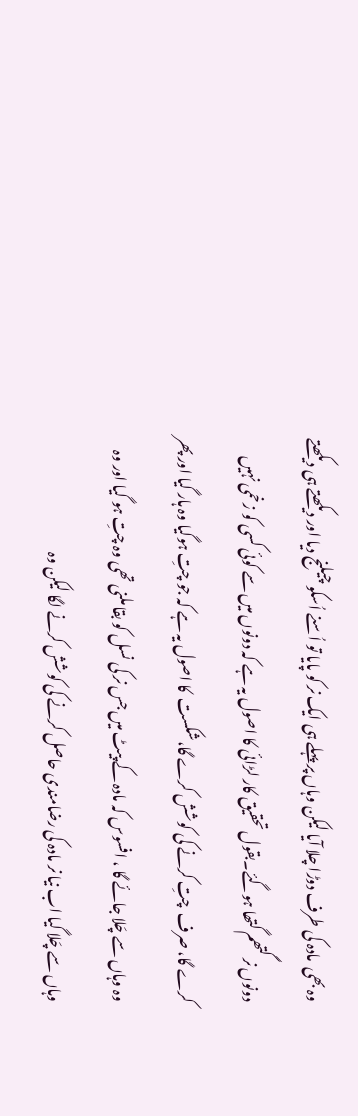وہ بھی  مادہ کی طرف دوڑا چلا آیا لیکن وہاں پر پہلے ہی ایک نر کو پایا تو اُسنے اُسکو چیلنج دیا اور دیکھتے ہی دیکھتے دونوں نر گتھم گتھا ہوگئے۔بقول تحقیق کار لڑائی کا اصول یہ ہے کہ دونوں میں سے کوئی کسی کو زخمی نہیں کرے گا، صرف  چتِ کرنے کی کوشش کرے گا،شکست  کا اصول یہ ہے کہ جو چتِ ہوگیا وہ ہار گیا اور پھر وہ وہاں سے چَلا جائے گا ، افسوس کہ مادہ کے پیٹ میں جس نر کی نسل کو بقا ملنی تھی وہ چتِ ہو گیا اور وہ وہاں سے چَلا گیا اب نیا نر مادہ کی رضامندی حاصل کرنے کی کوشش کرنے لگا لیکن وہ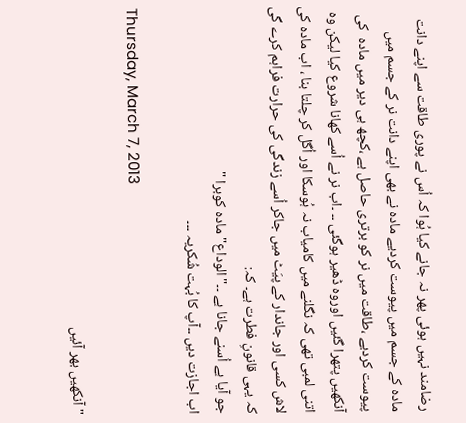رضامند نہیں ہوئی پھر نہ جانے کیا ہُوا کہ اُس نے پوری طاقت سے اپنے دانت مادہ کے جسم میں پیوست کردیے مادہ نے بھی اپنے دانت نر کے جسم میں پیوست کردیے ،طاقت میں نر کو برتری حاصل ہے ،کچھ ہی دیر میں مادہ  کی آنکھیں پتھرا گئیں اوروہ ڈھیر ہوگئی ۔۔ ۔اب نر نے اُسے کھانا شروع کیا لیکن وہ اتنی لمبی تھی کہ نگلنے میں کامیاب نہ ہُوسکا اور اُگل کر چلتا بنا ، اب مادہ کی لاش کسی اور جاندار کے پیَٹ میں جاکر اُسے زندگی کی حرارت فراہم کرے گی کہ یہی قانونِ فطرت ہے۔ کہ:
جو آیا ہے اُسنے جانا ہے ۔۔"الوداع" مادہ کوبرا "
اب اجازت دیں ۔۔آپ کا بُہت شُکریہ ۔۔۔

Thursday, March 7, 2013

" آنکھیں بھر آئیں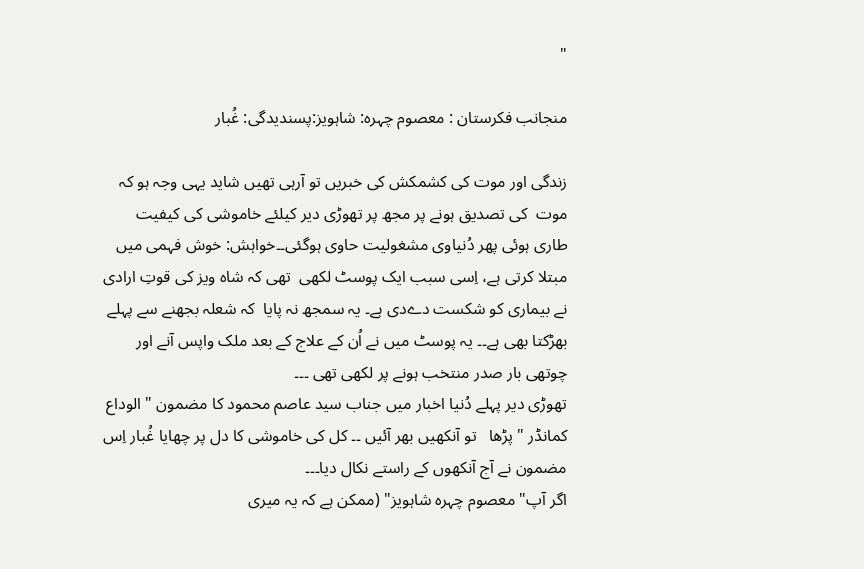"

منجانب فکرستان : معصوم چہرہ: شاہویز:پسندیدگی: غُبار

زندگی اور موت کی کشمکش کی خبریں تو آرہی تھیں شاید یہی وجہ ہو کہ موت  کی تصدیق ہونے پر مجھ پر تھوڑی دیر کیلئے خاموشی کی کیفیت طاری ہوئی پھر دُنیاوی مشغولیت حاوی ہوگئی۔۔خواہش: خوش فہمی میں مبتلا کرتی ہے، اِسی سبب ایک پوسٹ لکھی  تھی کہ شاہ ویز کی قوتِ ارادی نے بیماری کو شکست دےدی ہے۔ یہ سمجھ نہ پایا  کہ شعلہ بجھنے سے پہلے بھڑکتا بھی ہے۔۔ یہ پوسٹ میں نے اُن کے علاج کے بعد ملک واپس آنے اور چوتھی بار صدر منتخب ہونے پر لکھی تھی ۔۔۔
تھوڑی دیر پہلے دُنیا اخبار میں جناب سید عاصم محمود کا مضمون " الوداع کمانڈر " پڑھا   تو آنکھیں بھر آئیں ۔۔ کل کی خاموشی کا دل پر چھایا غُبار اِس مضمون نے آج آنکھوں کے راستے نکال دیا۔۔۔
اگر آپ" معصوم چہرہ شاہویز" (ممکن ہے کہ یہ میری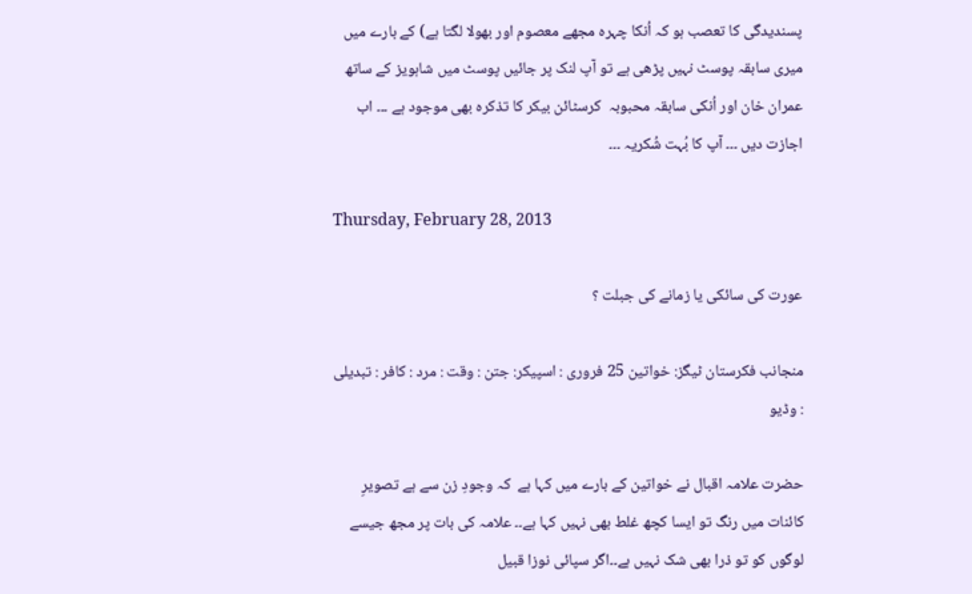پسندیدگی کا تعصب ہو کہ اُنکا چہرہ مجھے معصوم اور بھولا لگتا ہے) کے بارے میں میری سابقہ پوسٹ نہیں پڑھی ہے تو آپ لنک پر جائیں پوسٹ میں شاہویز کے ساتھ عمران خان اور اُنکی سابقہ محبوبہ  کرسٹائن بیکر کا تذکرہ بھی موجود ہے ۔۔۔ اب اجازت دیں ۔۔۔ آپ کا بُہت شُکریہ ۔۔۔

Thursday, February 28, 2013

عورت کی سائکی یا زمانے کی جبلت ؟

منجانب فکرستان ٹیگز: خواتین 25 فروری : اسپیکر: جتن : وقت : مرد : کافر : تبدیلی : وڈیو

حضرت علامہ اقبال نے خواتین کے بارے میں کہا ہے  کہ وجودِ زن سے ہے تصویرِ  کائنات میں رنگ تو ایسا کچھ غلط بھی نہیں کہا ہے۔۔ علامہ کی بات پر مجھ جیسے لوگوں کو تو ذرا بھی شک نہیں ہے۔۔اگر سپائی نوزا قبیل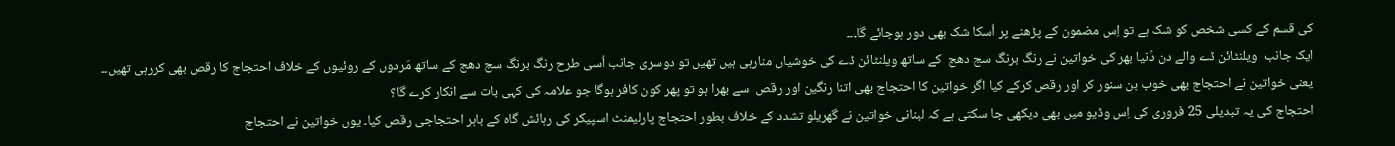کی قسم کے کسی شخص کو شک ہے تو اِس مضمون کے پڑھنے پر اُسکا شک بھی دور ہوجائے گا۔۔۔
ایک جانب  ویلنٹائن ڈے والے دن دُنیا بھر کی خواتین نے رنگ برنگ سج دھج  کے ساتھ ویلنٹائن ڈے کی خوشیاں منارہی ہیں تھیں تو دوسری جانب اُسی طرح رنگ برنگ سج دھج کے ساتھ مَردوں کے روئیوں کے خلاف احتجاج کا رقص بھی کررہی تھیں۔۔ یعنی خواتین نے احتجاج بھی خوب بن سنور کر اور رقص کرکے کیا اگر خواتین کا احتجاج بھی اتنا رنگین اور رقص  سے بھرا ہو تو پھر کون کافر ہوگا جو علامہ کی کہی بات سے انکار کرے گا؟
احتجاج کی یہ تبدیلی 25 فروری کی اِس وڈیو میں بھی دیکھی جا سکتی ہے کہ لبنانی خواتین نے گھریلو تشدد کے خلاف بطور احتجاج پارلیمنٹ اسپیکر کی رہائش گاہ کے باہر احتجاجی رقص کیا۔ یوں خواتین نے احتجاج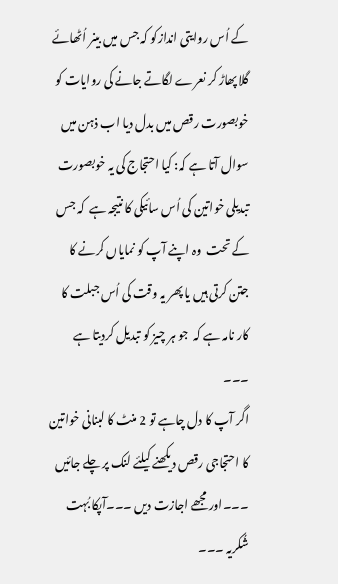کے اُس روایتی اندازکو کہ جس میں بینر اُٹھائے گلا پھاڑ کر نعرے لگاتے جانے کی روایات کو خوبصورت رقص میں بدل دیا اب ذہن میں سوال آتا ہے کہ: کیا احتجاج کی یہ خوبصورت تبدیلی خواتین کی اُس سائیکی کا نتیجہ ہے  کہ جس کے تحت  وہ اپنے آپ کو نمایاں کرنے کا جتن کرتی ہیں یا پھر یہ وقت کی اُس جبلت کا کار نامہ ہے کہ  جو ہر چیز کو تبدیل کردیتا ہے ۔۔۔
اگر آپ کا دل چاہے تو 2 منٹ کا لبنانی خواتین کا احتجاجی رقص دیکھنے کیلئے لنک پر چلے جائیں ۔۔۔اور مجھے اجازت دیں ۔۔۔آپکا بُہت شُکریہ ۔۔۔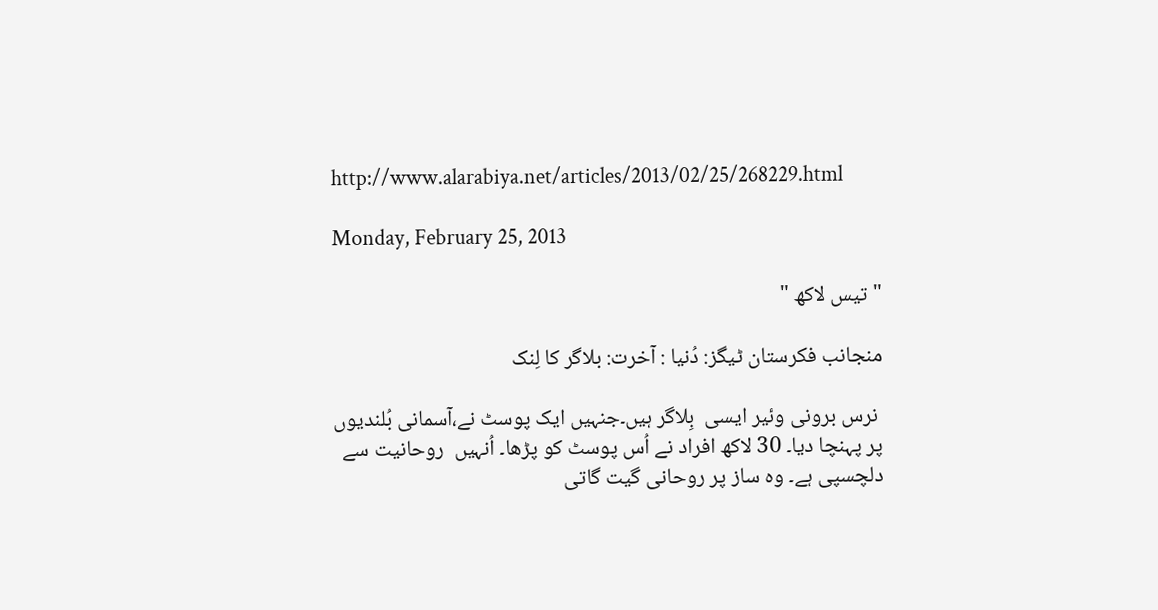http://www.alarabiya.net/articles/2013/02/25/268229.html

Monday, February 25, 2013

" تیس لاکھ "

منجانب فکرستان ٹیگز: دُنیا : آخرت: بلاگر کا لِنک

 نرس برونی وئیر ایسی  بِلاگر ہیں۔جنہیں ایک پوسٹ نے،آسمانی بُلندیوں پر پہنچا دیا۔ 30 لاکھ افراد نے اُس پوسٹ کو پڑھا۔ اُنہیں  روحانیت سے دلچسپی ہے۔ وہ ساز پر روحانی گیت گاتی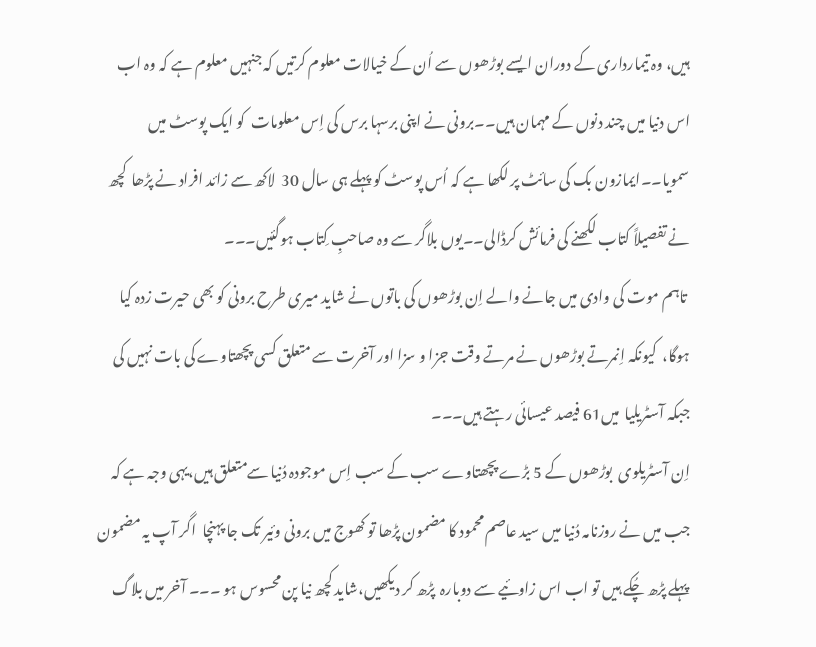ہیں، وہ تیمارداری کے دوران ایسے بوڑھوں سے اُن کے خیالات معلوم کرتیں کہ جنہیں معلوم ہے کہ وہ اب اس دنیا میں چند دنوں کے مہمان ہیں۔۔برونی نے اپنی برسہا برس کی اِس معلومات  کو ایک پوسٹ میں سمویا۔۔ایمازون بک کی سائٹ پر لکھا ہے کہ اُس پوسٹ کو پہلے ہی سال 30  لاکھ سے زائد افراد نے پڑھا  کچھ نے تفصیلاً کتاب لکھنے کی فرمائش کرڈالی۔۔یوں بلاگر سے وہ صاحبِ کِتاب ہوگئیں۔۔۔
 تاہم موت کی وادی میں جانے والے اِن بوڑھوں کی باتوں نے شاید میری طرح برونی کو بھی حیرت زدہ کیا ہوگا،  کیونکہ اِنمرتے بوڑھوں نے مرتے وقت جزا و سزا اور آخرت سے متعلق کسی پچھتاوے کی بات نہیں کی جبکہ آسٹریلیا  میں61 فیصد عیسائی رہتے ہیں۔۔۔
اِن آسٹریلوی  بوڑھوں کے 5 بڑے پچھتاوے سب کے سب اِس موجودہ دُنیا سےمتعلق ہیں،یہی وجہ ہے کہ جب میں نے روزنامہ دُنیا میں سید عاصم محمود کا مضمون پڑھا تو کھوج میں برونی وئیر تک جا پہنچا  اگر آپ یہ مضمون  پہلے پڑھ چُکے ہیں تو اب اس زاوئیے سے دوبارہ  پڑھ کر دیکھیں،شاید کچھ نیا پن محسوس ہو ۔۔۔ آخر میں بلاگ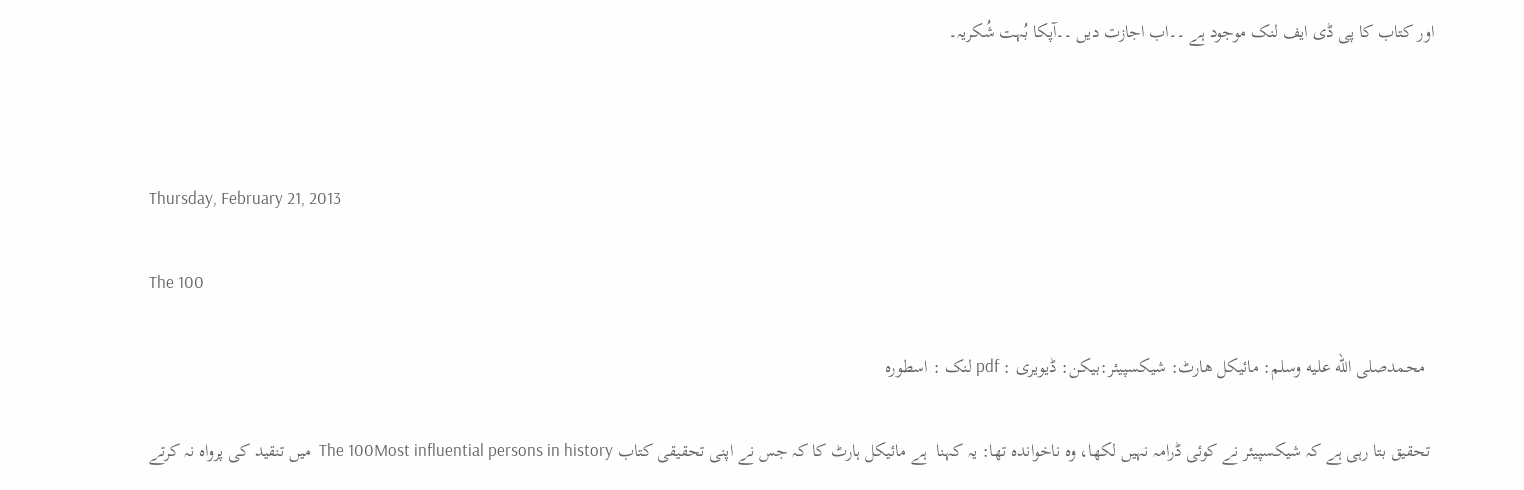اور کتاب کا پی ڈی ایف لنک موجود ہے ۔۔اب اجازت دیں ۔۔آپکا بُہت شُکریہ۔



Thursday, February 21, 2013

The 100

  محمدصلى الله عليه وسلم: مائیکل ھارٹ: شیکسپیئر:بیکن: ڈیویری : pdf لنک : اسطورہ

 تحقیق بتا رہی ہے کہ شیکسپیئر نے کوئی ڈرامہ نہیں لکھا، وہ ناخواندہ تھا: یہ کہنا  ہے مائیکل ہارٹ کا کہ جس نے اپنی تحقیقی کتاب The 100Most influential persons in history  میں تنقید کی پرواہ نہ کرتے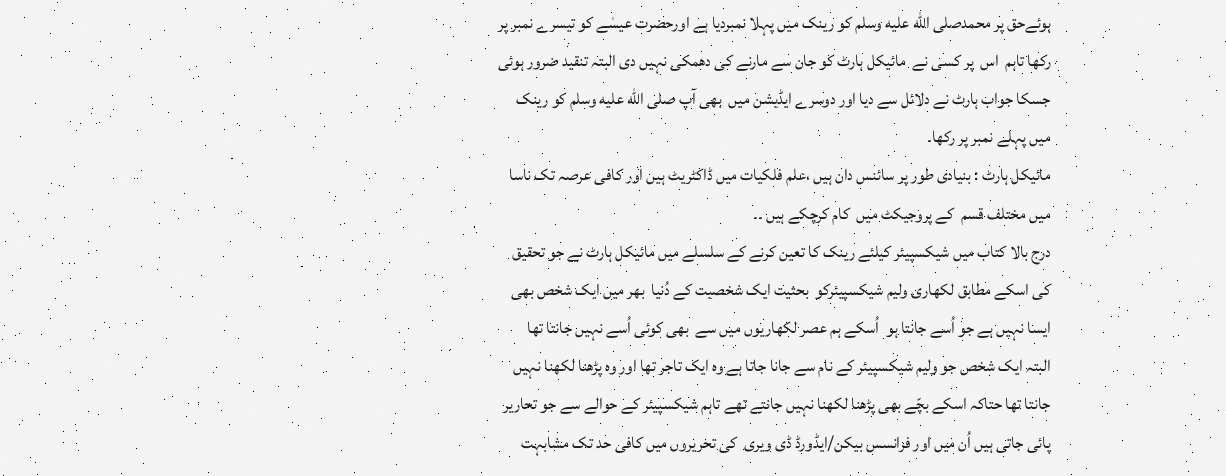ہوئےحق پر محمدصلى الله عليه وسلم کو رینک میں پہلا نمبردیا ہے اورحضرت عیسٰے کو تیسرے نمبر پر رکھا تاہم  اس  پر کسی نے  مائیکل ہارٹ کو جان سے مارنے کی دھمکی نہیں دی البتہ تنقید ضرور ہوئی جسکا جواب ہارٹ نے دلائل سے دیا اور دوسرے ایڈیشن میں  بھی آپ صلى الله عليه وسلم کو رینک میں پہلے نمبر پر رکھا۔
مائیکل ہارٹ : بنیادی طور پر سائنس دان ہیں ،علم فلکیات میں ڈاکٹریٹ ہیں اور کافی عرصہ تک ناسا میں مختلف قسم  کے پروجیکٹ میں  کام کرچکے ہیں ۔۔
درج بالا کتاب میں شیکسپیئر کیلئے رینک کا تعین کرنے کے سلسلے میں مائیکل ہارٹ نے جو تحقیق کی اسکے مطابق لکھاری ولیم شیکسپیئرکو  بحثیت ایک شخصیت کے دُنیا  بھر میں ایک شخص بھی  ایسا نہیں ہے جو اُسے جانتا ہو  اُسکے ہم عصر لکھاریوں میں سے  بھی کوئی اُسے نہیں جانتا تھا  البتہ ایک شخص جو ولیم شیکسپیئر کے نام سے جانا جاتا ہے وہ ایک تاجر تھا اور وہ پڑھنا لکھنا نہیں جانتا تھا حتاکہ اسکے بچّے بھی پڑھنا لکھنا نہیں جانتے تھے تاہم شیکسپیئر کے حوالے سے جو تحاریر پائی جاتی ہیں اُن میں اور فرانسس بیکن/ایڈورڈ ڈی ویری  کی تحریروں میں کافی حد تک مشابہت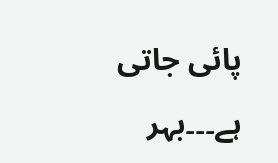پائی جاتی ہے۔۔۔بہر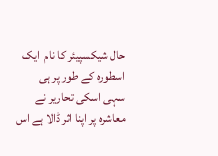حال شیکسپیئر کا نام  ایک اسطورہ کے طور پر ہی سہی اسکی تحاریر نے معاشرہ پر اپنا اثر ڈالا ہے اس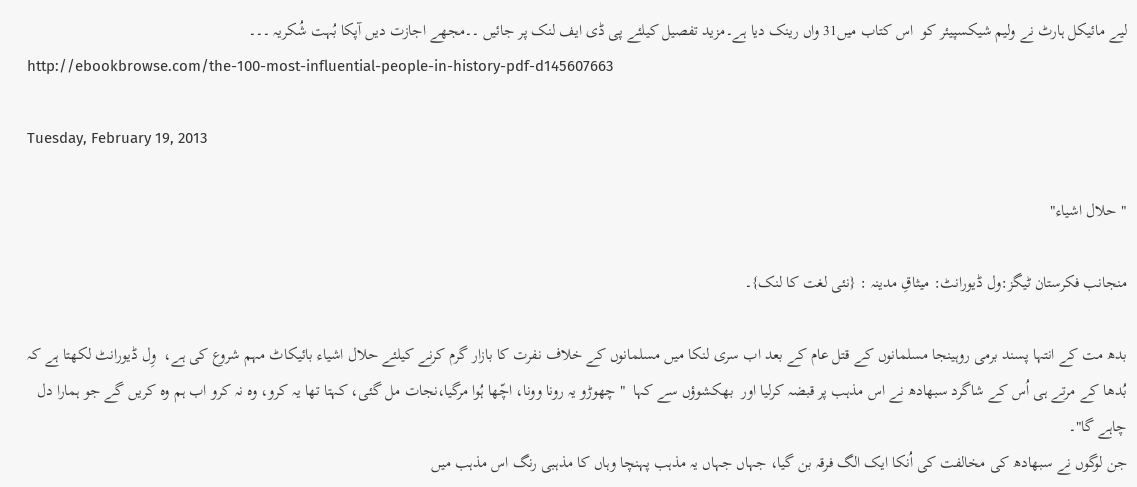لیے مائیکل ہارٹ نے ولیم شیکسپیئر کو  اس کتاب میں31 واں رینک دیا ہے۔مزید تفصیل کیلئے پی ڈی ایف لنک پر جائیں ۔۔مجھے اجازت دیں آپکا بُہت شُکریہ ۔۔۔
http://ebookbrowse.com/the-100-most-influential-people-in-history-pdf-d145607663

Tuesday, February 19, 2013

" حلال اشیاء"

منجانب فکرستان ٹیگز:ول ڈیورانٹ: میثاقِ مدینہ : {نئی لغت کا لنک}۔

بدھ مت کے انتہا پسند برمی روہینجا مسلمانوں کے قتل عام کے بعد اب سری لنکا میں مسلمانوں کے خلاف نفرت کا بازار گرم کرنے کیلئے حلال اشیاء بائیکاٹ مہم شروع کی ہے،  وِل ڈیورانٹ لکھتا ہے کہ بُدھا کے مرتے ہی اُس کے شاگرد سبھادھ نے اس مذہب پر قبضہ کرلیا اور  بھکشوؤں سے کہا  " چھوڑو یہ رونا وونا، اچّھا ہُوا مرگیا،نجات مل گئی، کہتا تھا یہ کرو، وہ نہ کرو اب ہم وہ کریں گے جو ہمارا دل چاہے گا"۔
جن لوگوں نے سبھادھ کی مخالفت کی اُنکا ایک الگ فرقہ بن گیا، جہاں جہاں یہ مذہب پہنچا وہاں کا مذہبی رنگ اس مذہب میں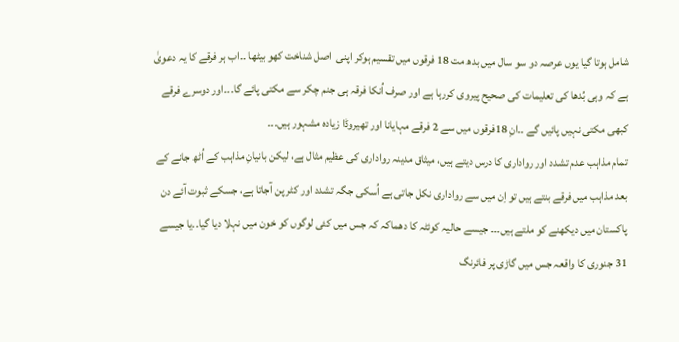شامل ہوتا گیا یوں عرصہ دو سو سال میں بدھ مت 18 فرقوں میں تقسیم ہوکر اپنی  اصل شناخت کھو بیٹھا ۔۔اب ہر فرقے کا یہ دعویٰ ہے کہ وہی بُدھا کی تعلیمات کی صحیح پیروی کررہا ہے اور صرف اُنکا فرقہ ہی جنم چکر سے مکتی پائے گا۔۔۔اور دوسرے فرقے کبھی مکتی نہیں پائیں گے ۔۔انِ 18فرقوں میں سے 2 فرقے مہایانا اور تھیروڈا زیادہ مشہور ہیں۔۔۔
تمام مذاہب عدم تشدد اور رواداری کا درس دیتے ہیں، میثاق مدینہ رواداری کی عظیم مثال ہے، لیکن بانیانِ مذاہب کے اُٹھ جانے کے بعد مذاہب میں فرقے بنتے ہیں تو اِن میں سے رواداری نکل جاتی ہے اُسکی جگہ تشدد اور کٹر پن آجاتا ہے، جسکے ثبوت آئے دن  پاکستان میں دیکھنے کو ملتے ہیں۔۔۔ جیسے حالیہ کوئٹہ کا دھماکہ کہ جس میں کئی لوگوں کو خون میں نہلا دیا گیا۔۔یا جیسے 31 جنوری کا واقعہ جس میں گاڑی پر فائرنگ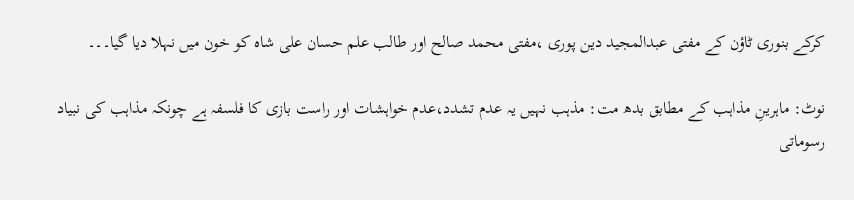کرکے بنوری ٹاؤن کے مفتی عبدالمجید دین پوری ،مفتی محمد صالح اور طالب علم حسان علی شاہ کو خون میں نہلا دیا گیا۔۔۔

نوٹ: ماہرینِ مذاہب کے مطابق بدھ مت: مذہب نہیں یہ عدم تشدد،عدم خواہشات اور راست بازی کا فلسفہ ہے چونکہ مذاہب کی نبیاد رسوماتی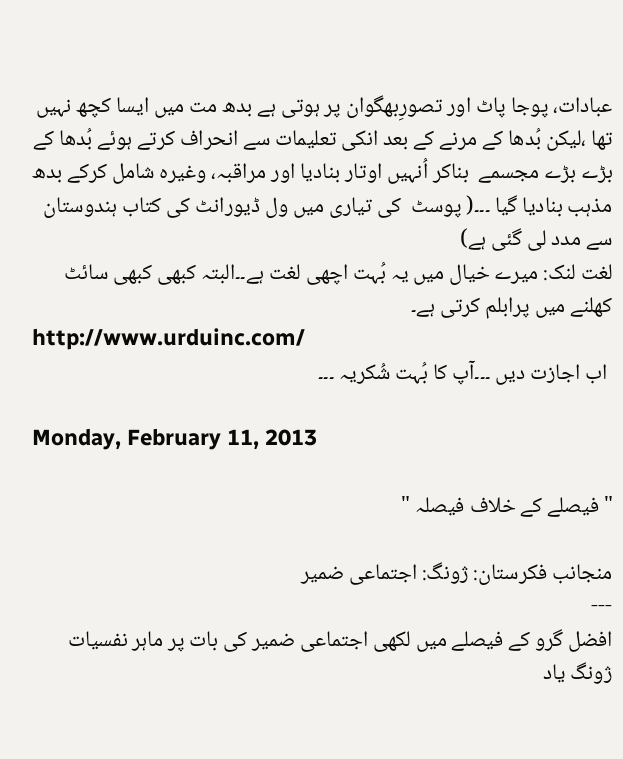عبادات، پوجا پاٹ اور تصورِبھگوان پر ہوتی ہے بدھ مت میں ایسا کچھ نہیں تھا ،لیکن بُدھا کے مرنے کے بعد انکی تعلیمات سے انحراف کرتے ہوئے بُدھا کے بڑے بڑے مجسمے  بناکر اُنہیں اوتار بنادیا اور مراقبہ، وغیرہ شامل کرکے بدھ مذہب بنادیا گیا ۔۔۔( پوسٹ  کی تیاری میں ول ڈیورانٹ کی کتاب ہندوستان سے مدد لی گئی ہے)
لغت لنک: میرے خیال میں یہ بُہت اچھی لغت ہے۔۔البتہ کبھی کبھی سائٹ کھلنے میں پرابلم کرتی ہے۔
http://www.urduinc.com/
 اب اجازت دیں ۔۔۔آپ کا بُہت شُکریہ ۔۔۔

Monday, February 11, 2013

" فیصلے کے خلاف فیصلہ "

منجانب فکرستان: ژونگ: اجتماعی ضمیر
---
افضل گرو کے فیصلے میں لکھی اجتماعی ضمیر کی بات پر ماہر نفسیات ژونگ یاد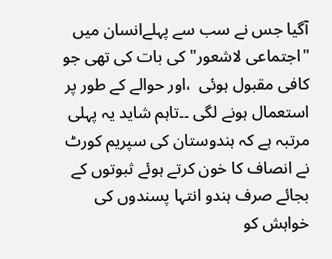آگیا جس نے سب سے پہلےانسان میں "اجتماعی لاشعور" کی بات کی تھی جو کافی مقبول ہوئی  ،اور حوالے کے طور پر استعمال ہونے لگی ۔۔تاہم شاید یہ پہلی مرتبہ ہے کہ ہندوستان کی سپریم کورٹ نے انصاف کا خون کرتے ہوئے ثبوتوں کے بجائے صرف ہندو انتہا پسندوں کی خواہش کو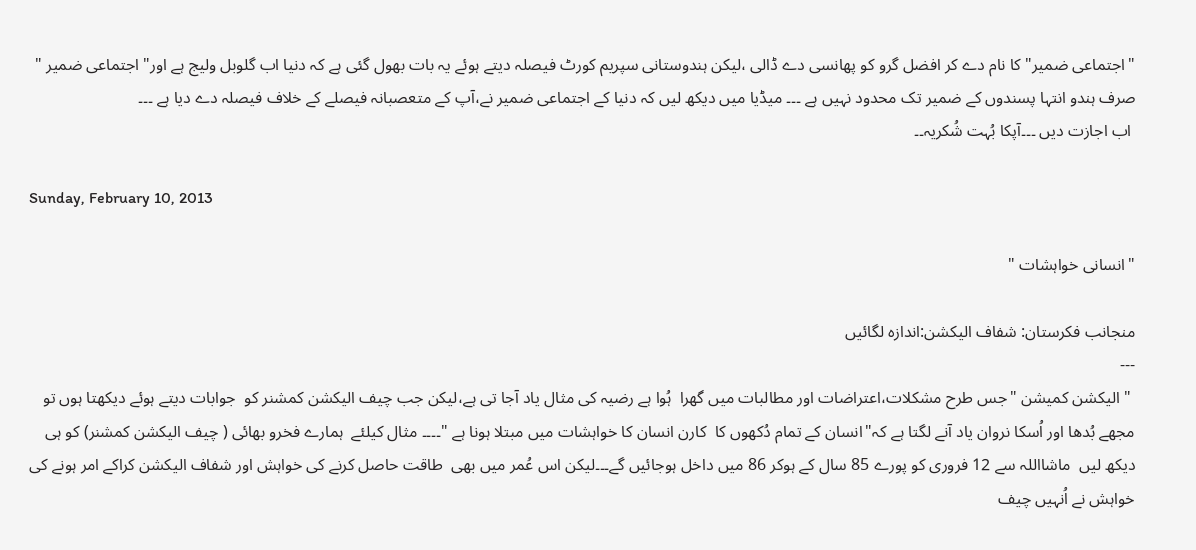"اجتماعی ضمیر" کا نام دے کر افضل گرو کو پھانسی دے ڈالی ،لیکن ہندوستانی سپریم کورٹ فیصلہ دیتے ہوئے یہ بات بھول گئی ہے کہ دنیا اب گلوبل ولیج ہے اور" اجتماعی ضمیر " صرف ہندو انتہا پسندوں کے ضمیر تک محدود نہیں ہے ۔۔۔ میڈیا میں دیکھ لیں کہ دنیا کے اجتماعی ضمیر نے،آپ کے متعصبانہ فیصلے کے خلاف فیصلہ دے دیا ہے ۔۔۔
 اب اجازت دیں ۔۔۔آپکا بُہت شُکریہ۔۔

Sunday, February 10, 2013

"انسانی خواہشات "

منجانب فکرستان: شفاف الیکشن:اندازہ لگائیں
---
 " الیکشن کمیشن "جس طرح مشکلات،اعتراضات اور مطالبات میں گھرا  ہُوا ہے رضیہ کی مثال یاد آجا تی ہے،لیکن جب چیف الیکشن کمشنر کو  جوابات دیتے ہوئے دیکھتا ہوں تو مجھے بُدھا اور اُسکا نروان یاد آنے لگتا ہے کہ"انسان کے تمام دُکھوں کا  کارن انسان کا خواہشات میں مبتلا ہونا ہے "۔۔۔۔ مثال کیلئے  ہمارے فخرو بھائی ( چیف الیکشن کمشنر) کو ہی  دیکھ لیں  ماشااللہ سے 12 فروری کو پورے 85 سال کے ہوکر 86 میں داخل ہوجائیں گے۔۔۔لیکن اس عُمر میں بھی  طاقت حاصل کرنے کی خواہش اور شفاف الیکشن کراکے امر ہونے کی خواہش نے اُنہیں چیف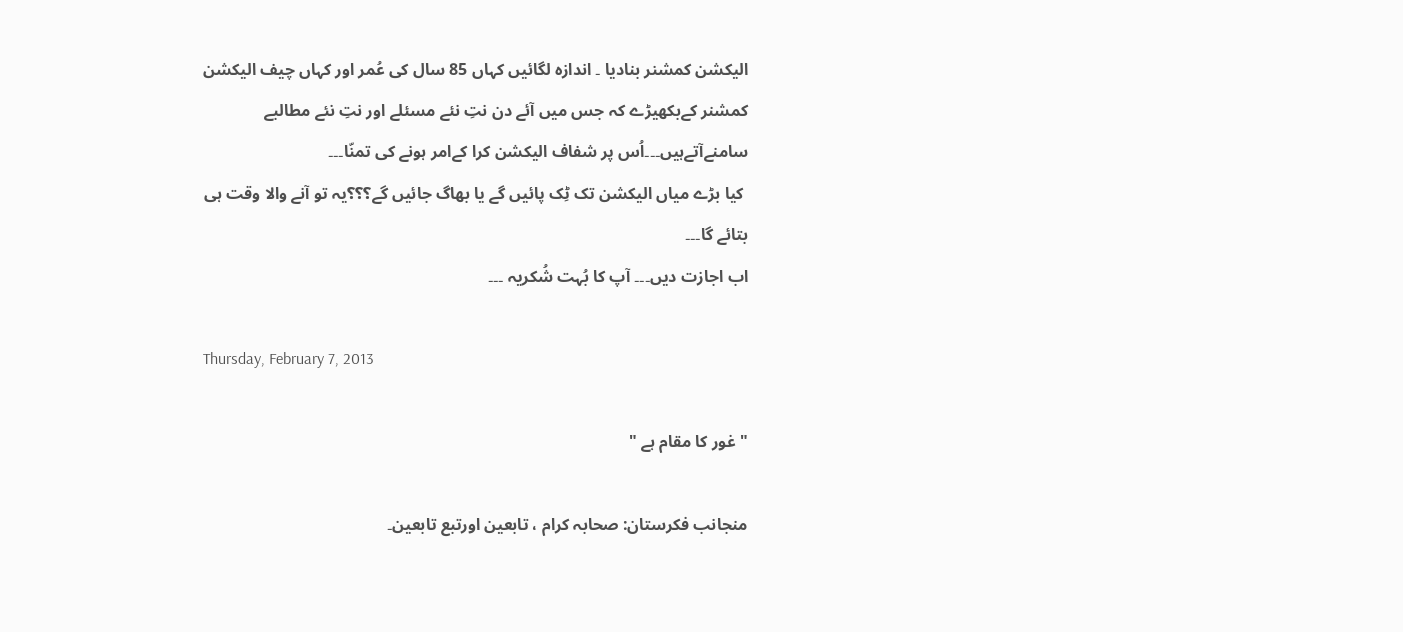الیکشن کمشنر بنادیا ۔ اندازہ لگائیں کہاں 85 سال کی عُمر اور کہاں چیف الیکشن کمشنر کےبکھیڑے کہ جس میں آئے دن نتِ نئے مسئلے اور نتِ نئے مطالبے سامنےآتےہیں۔۔۔اُس پر شفاف الیکشن کرا کےامر ہونے کی تمنّا۔۔۔
 کیا بڑے میاں الیکشن تک ٹِک پائیں گے یا بھاگ جائیں گے؟؟؟یہ تو آنے والا وقت ہی بتائے گا۔۔۔
اب اجازت دیں۔۔۔ آپ کا بُہت شُکریہ ۔۔۔

Thursday, February 7, 2013

" غور کا مقام ہے "

منجانب فکرستان: صحابہ کرام ، تابعین اورتبع تابعین۔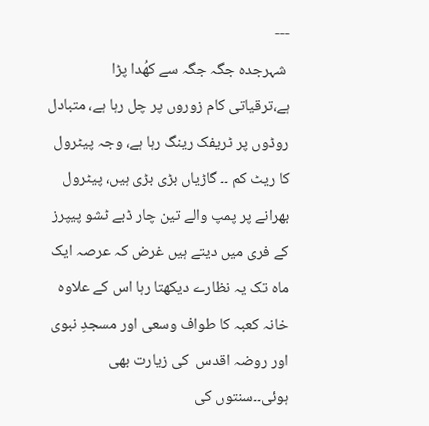---
 شہرجدہ جگہ جگہ سے کھُدا پڑا ہے،ترقیاتی کام زوروں پر چل رہا ہے، متبادل روڈوں پر ٹریفک رینگ رہا ہے، وجہ پیٹرول کا ریٹ کم ۔۔ گاڑیاں بڑی بڑی ہیں، پیٹرول بھرانے پر پمپ والے تین چار ڈبے ٹشو پیپرز کے فری میں دیتے ہیں غرض کہ عرصہ ایک ماہ تک یہ نظارے دیکھتا رہا اس کے علاوہ  خانہ کعبہ کا طواف وسعی اور مسجدِ نبوی اور روضہ اقدس  کی زیارت بھی ہوئی۔۔سنتوں کی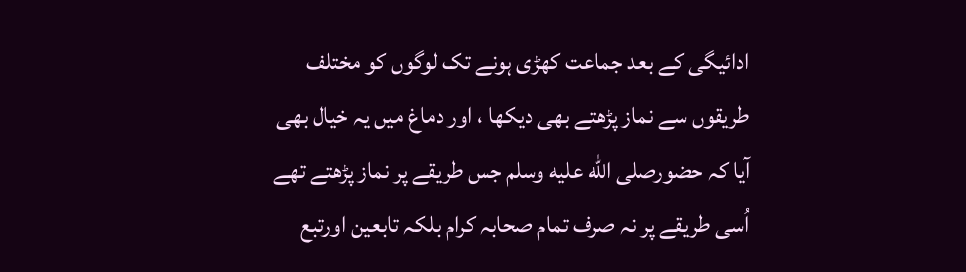ادائیگی کے بعد جماعت کھڑی ہونے تک لوگوں کو مختلف طریقوں سے نماز پڑھتے بھی دیکھا ، اور دماغ میں یہ خیال بھی آیا کہ حضورصلى الله عليه وسلم جس طریقے پر نماز پڑھتے تھے اُسی طریقے پر نہ صرف تمام صحابہ کرام بلکہ تابعین اورتبع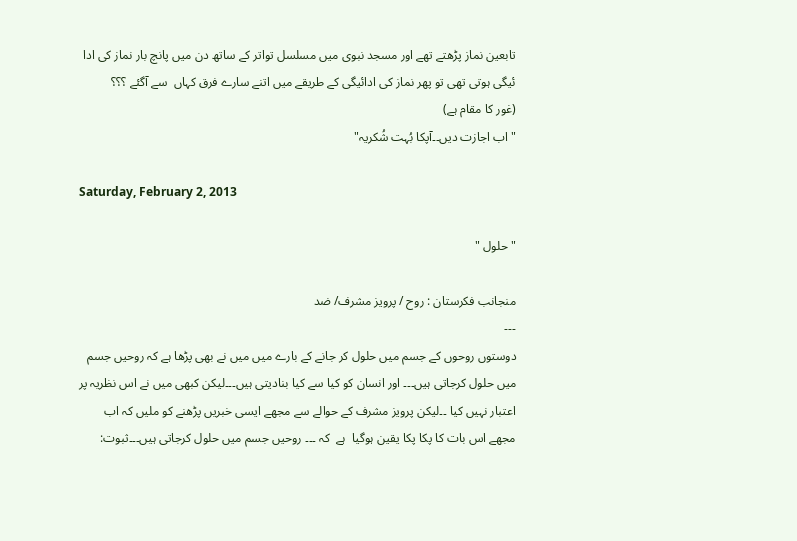تابعین نماز پڑھتے تھے اور مسجد نبوی میں مسلسل تواتر کے ساتھ دن میں پانچ بار نماز کی ادا ئیگی ہوتی تھی تو پھر نماز کی ادائیگی کے طریقے میں اتنے سارے فرق کہاں  سے آگئے ؟؟؟
(غور کا مقام ہے)
" اب اجازت دیں۔۔آپکا بُہت شُکریہ"

Saturday, February 2, 2013

" حلول "

منجانب فکرستان : روح / پرویز مشرف/ ضد
---
دوستوں روحوں کے جسم میں حلول کر جانے کے بارے میں میں نے بھی پڑھا ہے کہ روحیں جسم میں حلول کرجاتی ہیں۔۔۔ اور انسان کو کیا سے کیا بنادیتی ہیں۔۔۔لیکن کبھی میں نے اس نظریہ پر اعتبار نہیں کیا ۔۔لیکن پرویز مشرف کے حوالے سے مجھے ایسی خبریں پڑھنے کو ملیں کہ اب  مجھے اس بات کا پکا پکا یقین ہوگیا  ہے  کہ ۔۔۔ روحیں جسم میں حلول کرجاتی ہیں۔۔۔ثبوت: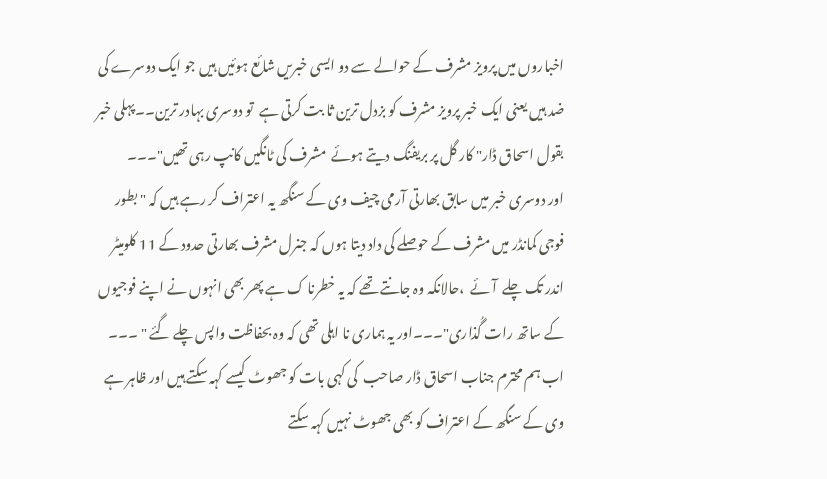اخباروں میں پرویز مشرف کے حوالے سے دو ایسی خبریں شائع ہوئیں ہیں جو ایک دوسرے کی ضد ہیں یعنی ایک خبر پرویز مشرف کو بزدل ترین ثا بت کرتی ہے  تو دوسری بہادر ترین۔۔پہلی خبر  بقول اسحاق ڈار" کار گل پر بریفنگ دیتے ہوئے  مشرف کی ٹانگیں کانپ رہی تھیں"۔۔۔
اور دوسری خبر میں سابق بھارتی آرمی چیف وی کے سنگھ یہ اعتراف کر رہے ہیں کہ " بطور فوجی کمانڈر میں مشرف کے حوصلے کی داد دیتا ہوں کہ جنرل مشرف بھارتی حدود کے 11 کلومیٹر اندر تک چلے  آئے  ،حالانکہ وہ جانتے تھے کہ یہ خطرنا ک ہے پھر بھی انہوں نے اپنے فوجیوں کے ساتھ رات گُذاری"۔۔۔اور یہ ہماری نا اہلی تھی کہ وہ بحفاظت واپس چلے گئے " ۔۔۔
اب ہم محترم جناب اسحاق ڈار صاحب  کی کہی بات کو جھوٹ کیسے کہہ سکتے ہیں اور ظاہر ہے وی کے سنگھ کے اعتراف کو بھی جھوٹ نہیں کہہ سکتے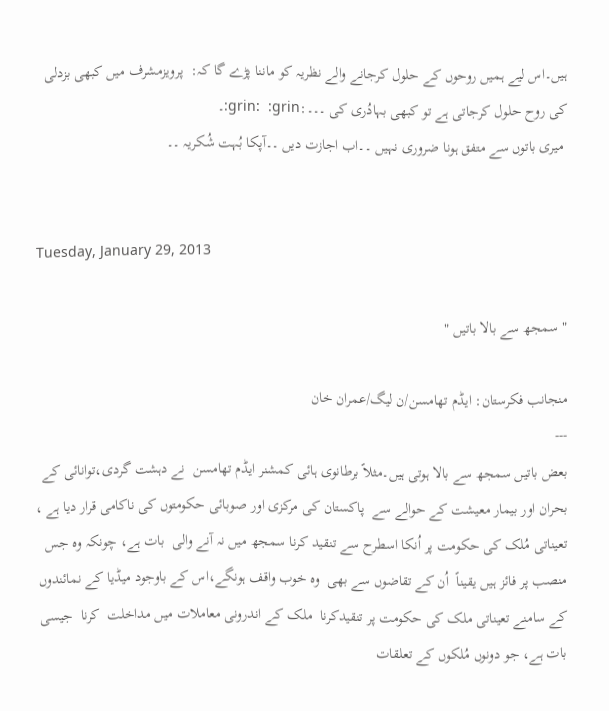ہیں۔اس لیے ہمیں روحوں کے حلول کرجانے والے نظریہ کو ماننا پڑے گا کہ:  پرویزمشرف میں کبھی بزدلی کی روح حلول کرجاتی ہے تو کبھی بہادُری کی ۔۔۔:grin:  :grin:۔
 میری باتوں سے متفق ہونا ضروری نہیں ۔۔اب اجازت دیں ۔۔آپکا بُہت شُکریہ ۔۔


Tuesday, January 29, 2013

" سمجھ سے بالا باتیں "

منجانب فکرستان: ایڈم تھامسن/ن لیگ/عمران خان
---
بعض باتیں سمجھ سے بالا ہوتی ہیں۔مثلاً برطانوی ہائی کمشنر ایڈم تھامسن  نے دہشت گردی،توانائی کے بحران اور بیمار معیشت کے حوالے سے  پاکستان کی مرکزی اور صوبائی حکومتوں کی ناکامی قرار دیا ہے ، تعیناتی مُلک کی حکومت پر اُنکا اسطرح سے تنقید کرنا سمجھ میں نہ آنے والی  بات ہے، چونکہ وہ جس منصب پر فائز ہیں یقیناً  اُن کے تقاضوں سے بھی  وہ خوب واقف ہونگے،اس کے باوجود میڈیا کے نمائندوں کے سامنے تعیناتی ملک کی حکومت پر تنقیدکرنا  ملک کے اندرونی معاملات میں مداخلت  کرنا  جیسی بات ہے، جو دونوں مُلکوں کے تعلقات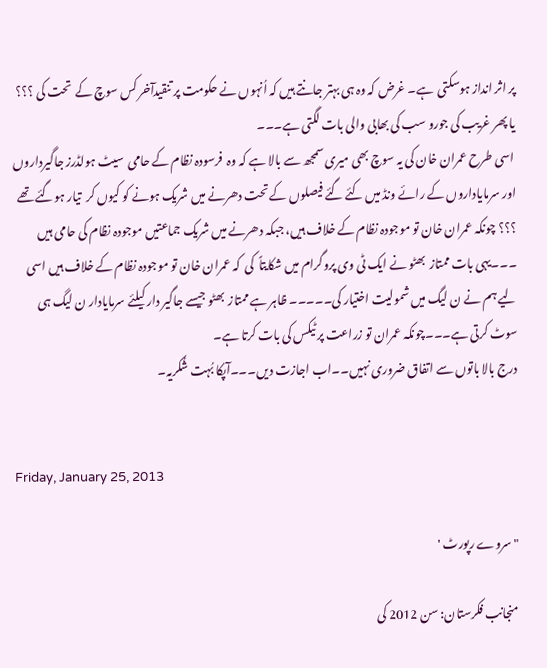پر اثر انداز ہوسکتی  ہے۔ غرض کہ وہ ہی بہتر جانتے ہیں کہ اُنہوں نے حکومت پر تنقیدآخر کس سوچ کے  تحت کی ؟؟؟ یا پھر غریب کی جورو سب کی بھابی والی بات لگتی ہے۔۔۔
 اسی طرح عمران خان کی یہ سوچ بھی میری سمجھ سے بالا ہے کہ وہ  فرسودہ نظام کے حامی  سیٹ ہولڈرز جاگیرداروں اور سرمایاداروں کے رائے ونڈ میں کئے گئے فیصلوں کے تحت دھرنے میں شریک ہونے کو کیوں کر  تیار ہوگئے تھے ؟؟؟ چونکہ عمران خان تو موجودہ نظام کے خلاف ہیں، جبکہ دھرنے میں شریک جماعتیں موجودہ نظام کی حامی ہیں ۔۔۔یہی بات ممتاز  بھٹو نے ایک ٹی وی پروگرام میں شکایتاً  کی  کہ عمران خان تو موجودہ نظام کے خلاف ہیں اسی لیے ہم نے ن لیگ میں شمولیت اختیار کی۔۔۔۔۔ ظاہر ہے ممتاز  بھٹو جیسے جاگیر دار کیلئے سرمایادار ن لیگ ہی سوٹ کرتی ہے۔۔۔چونکہ عمران تو زراعت پر ٹیکس کی بات کرتا ہے۔
درج بالا باتوں سے اتفاق ضروری نہیں۔۔اب اجازت دیں۔۔۔آپکا بُہت شُکریہ۔


Friday, January 25, 2013

" سروے رپورٹ '

منجانب فکرستان: سن 2012 کی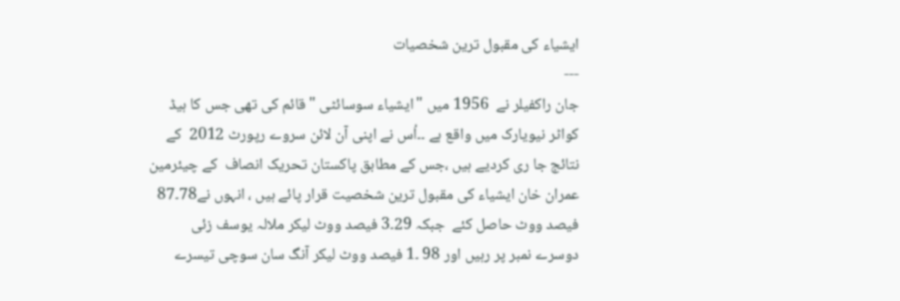ایشیاء کی مقبول ترین شخصیات
---
جان راکفیلر نے  1956 میں "ایشیاء سوسائٹی " قائم کی تھی جس کا ہیڈ کواٹر نیویارک میں واقع ہے ۔۔اُس نے اپنی آن لائن سروے رپورٹ 2012  کے نتائج جا ری کردیے ہیں ،جس کے مطابق پاکستان تحریک انصاف  کے چیئرمین عمران خان ایشیاء کی مقبول ترین شخصیت قرار پائے ہیں ، انہوں نے78۔87 فیصد ووٹ حاصل کئے  جبکہ 29۔3 فیصد ووٹ لیکر ملالہ یوسف زئی دوسرے نمبر پر رہیں اور 98 ۔1 فیصد ووٹ لیکر آنگ سان سوچی تیسرے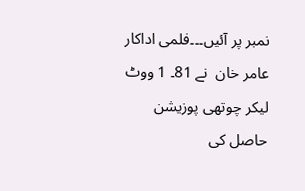نمبر پر آئیں۔۔۔فلمی اداکار عامر خان  نے 81۔ 1 ووٹ لیکر چوتھی پوزیشن حاصل کی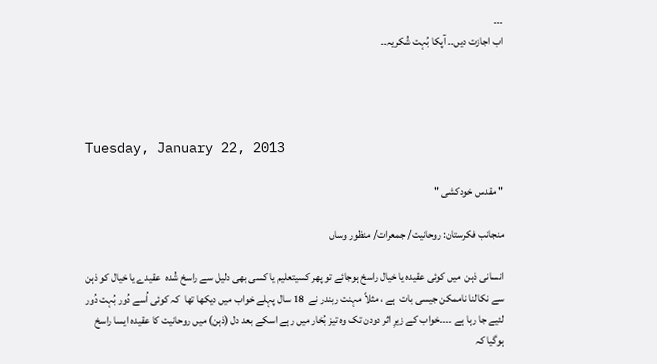۔۔۔
اب اجازت دیں۔۔ آپکا بُہت شُکریہ۔۔




Tuesday, January 22, 2013

" مقدس خودکشی "

منجانب فکرستان: روحانیت/ جمعرات/ منظور وساں

انسانی ذہن  میں کوئی عقیدہ یا خیال راسخ ہوجائے تو پھر کسیتعلیم یا کسی بھی دلیل سے راسخ شُدہ  عقیدے یا خیال کو ذہن سے نکالنا ناممکن جیسی بات  ہے ، مثلاً مہنت ربندر نے  18 سال پہلے خواب میں دیکھا تھا  کہ کوئی اُسے دُور بُہت دُور لئیے جا رہا ہے ۔۔۔۔خواب کے زیرِ اثر دودن تک وہ تیز بُخار میں رہے اسکے بعد دل (ذہن) میں روحانیت کا عقیدہ ایسا راسخ ہوگیا کہ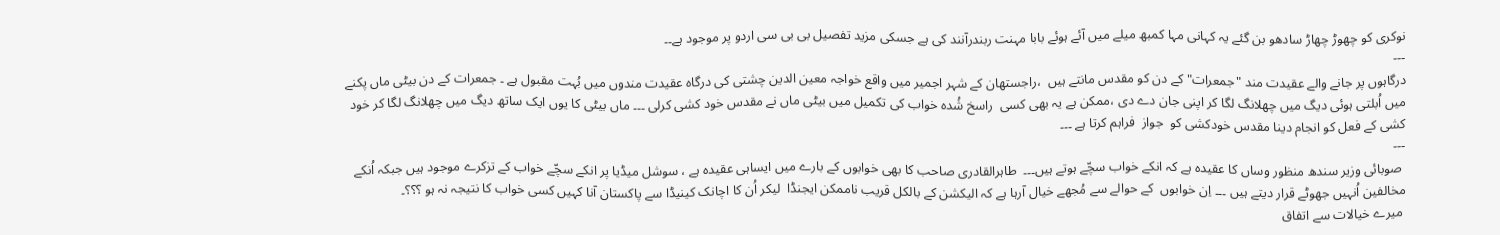نوکری کو چھوڑ چھاڑ سادھو بن گئے یہ کہانی مہا کمبھ میلے میں آئے ہوئے بابا مہنت ربندرآنند کی ہے جسکی مزید تفصیل بی بی سی اردو پر موجود ہے۔۔
---
درگاہوں پر جانے والے عقیدت مند "جمعرات" کے دن کو مقدس مانتے ہیں  ،راجستھان کے شہر اجمیر میں واقع خواجہ معین الدین چشتی کی درگاہ عقیدت مندوں میں بُہت مقبول ہے ۔ جمعرات کے دن بیٹی ماں پکنے میں اُبلتی ہوئی دیگ میں چھلانگ لگا کر اپنی جان دے دی ،ممکن ہے یہ بھی کسی  راسخ شُدہ خواب کی تکمیل میں بیٹی ماں نے مقدس خود کشی کرلی ۔۔۔ ماں بیٹی کا یوں ایک ساتھ دیگ میں چھلانگ لگا کر خود کشی کے فعل کو انجام دینا مقدس خودکشی کو  جواز  فراہم کرتا ہے ۔۔۔
---
 صوبائی وزیر سندھ منظور وساں کا عقیدہ ہے کہ انکے خواب سچّے ہوتے ہیں۔۔۔  طاہرالقادری صاحب کا بھی خوابوں کے بارے میں ایساہی عقیدہ ہے ، سوشل میڈیا پر انکے سچّے خواب کے تزکرے موجود ہیں جبکہ اُنکے مخالفین اُنہیں جھوٹے قرار دیتے ہیں ۔۔۔ اِن خوابوں  کے حوالے سے مُجھے خیال آرہا ہے کہ الیکشن کے بالکل قریب ناممکن ایجنڈا  لیکر اُن کا اچانک کینیڈا سے پاکستان آنا کہیں کسی خواب کا نتیجہ نہ ہو ؟؟؟۔
 میرے خیالات سے اتفاق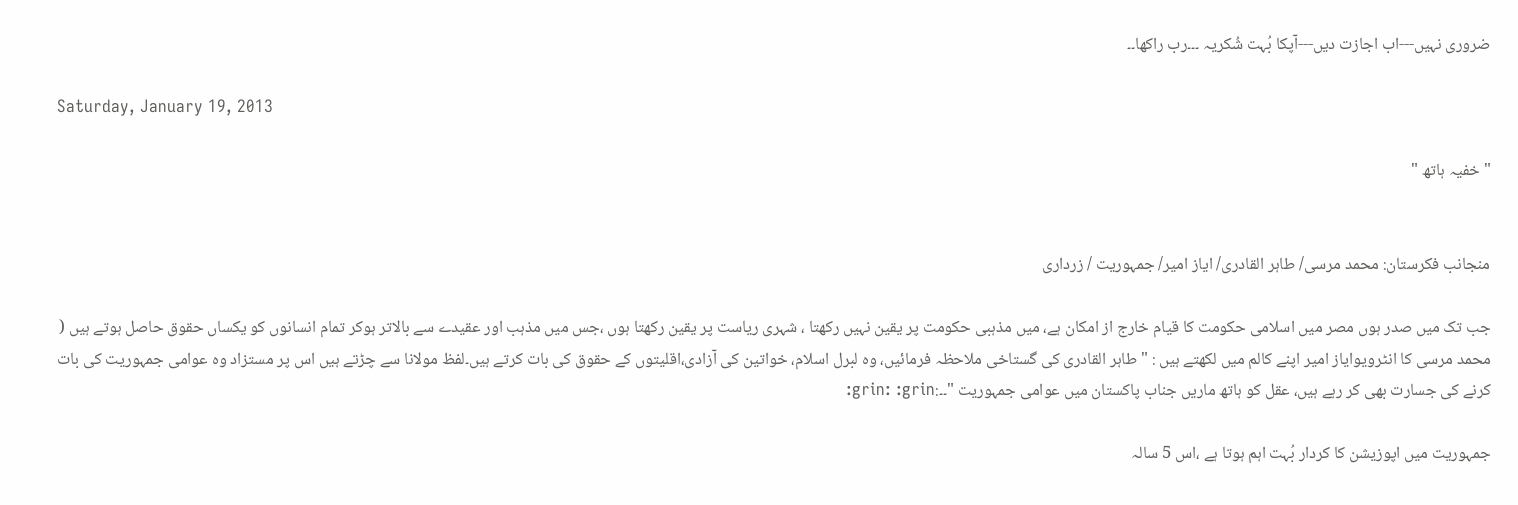ضروری نہیں---اب اجازت دیں---آپکا بُہت شُکریہ ۔۔۔رب راکھا۔۔

Saturday, January 19, 2013

" خفیہ ہاتھ "


منجانب فکرستان: محمد مرسی/ طاہر القادری/ ایاز امیر/ جمہوریت / زرداری

جب تک میں صدر ہوں مصر میں اسلامی حکومت کا قیام خارج از امکان ہے، میں مذہبی حکومت پر یقین نہیں رکھتا ، شہری ریاست پر یقین رکھتا ہوں ،جس میں مذہب اور عقیدے سے بالاتر ہوکر تمام انسانوں کو یکساں حقوق حاصل ہوتے ہیں ( محمد مرسی کا انٹرویوایاز امیر اپنے کالم میں لکھتے ہیں : "طاہر القادری کی گستاخی ملاحظہ فرمائیں، وہ لبرل اسلام، خواتین کی آزادی،اقلیتوں کے حقوق کی بات کرتے ہیں۔لفظ مولانا سے چڑتے ہیں اس پر مستزاد وہ عوامی جمہوریت کی بات کرنے کی جسارت بھی کر رہے ہیں، عقل کو ہاتھ ماریں جناب پاکستان میں عوامی جمہوریت "۔۔:grin: :grin:

جمہوریت میں اپوزیشن کا کردار بُہت اہم ہوتا ہے ،اس 5 سالہ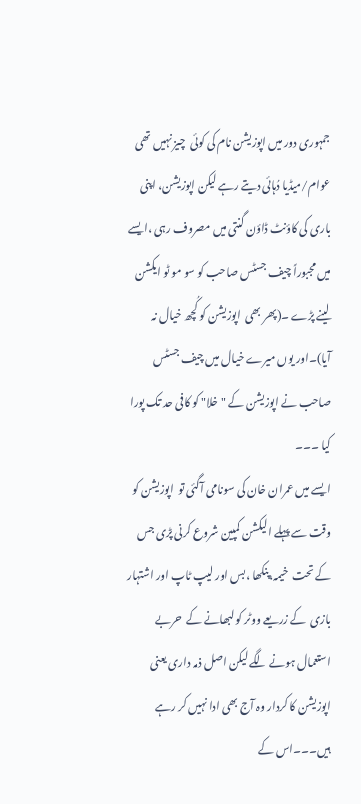جمہوری دور میں اپوزیشن نام کی کوئی  چیز نہیں تھی عوام/میڈیا دُہائی دیتے رہے لیکن اپوزیشن، اپنی باری کی کاؤنٹ ڈاؤن گنتی میں مصروف رہی ،ایسے میں مجبوراً چیف جسٹس صاحب کو سو مو ٹو ایکشن لینے پڑے ۔(پھر بھی  اپوزیشن کو کُچھ خیال نہ آیا)۔اور یوں میرے خیال میں چیف جسٹس صاحب نے اپوزیشن کے "خلا" کو کافی حد تک پورا کیا ۔۔۔
ایسے میں عمران خان کی سونامی آگئی تو  اپوزیشن کو وقت سے پہلے الیکشن کمپین شروع کرنی پڑی جس کے تحت  خیمہ،پنکھا ،بس اور لیپ ٹاپ اور اشتہار بازی  کے زریعے ووٹر کو لبھانے کے  حربے استعمال ہونے لگے لیکن اصل ذمہ داری یعنی اپوزیشن کا کردار وہ آج بھی ادا نہیں کر رہے ہیں۔۔۔اس کے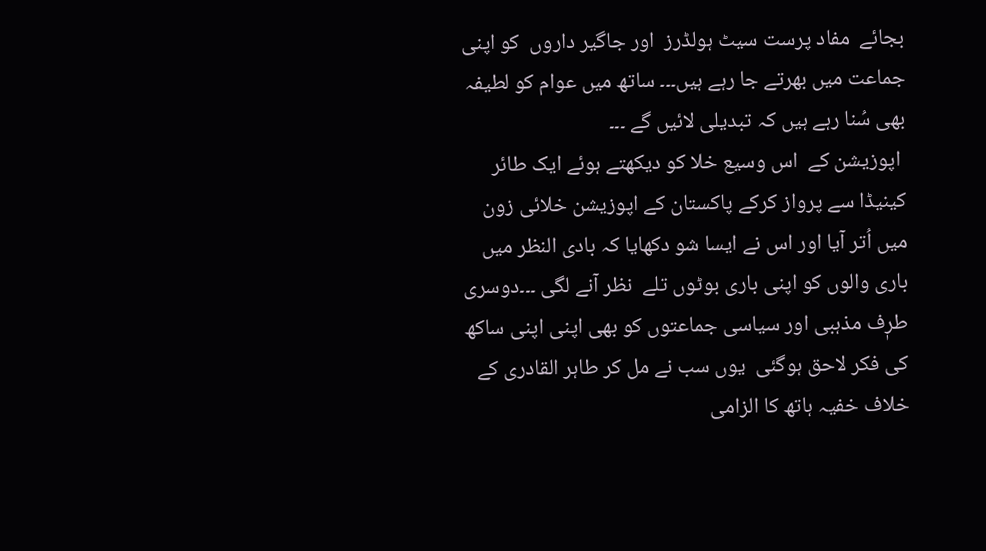بجائے  مفاد پرست سیٹ ہولڈرز  اور جاگیر داروں  کو اپنی جماعت میں بھرتے جا رہے ہیں۔۔۔ ساتھ میں عوام کو لطیفہ بھی سُنا رہے ہیں کہ تبدیلی لائیں گے ۔۔۔
 اپوزیشن کے  اس وسیع خلا کو دیکھتے ہوئے ایک طائر کینیڈا سے پرواز کرکے پاکستان کے اپوزیشن خلائی زون میں اُتر آیا اور اس نے ایسا شو دکھایا کہ بادی النظر میں باری والوں کو اپنی باری بوٹوں تلے  نظر آنے لگی ۔۔۔دوسری طرٖف مذہبی اور سیاسی جماعتوں کو بھی اپنی اپنی ساکھ کی فکر لاحق ہوگئی  یوں سب نے مل کر طاہر القادری کے خلاف خفیہ ہاتھ کا الزامی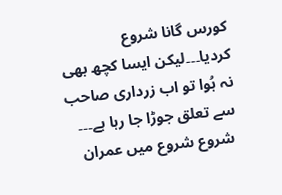کورس گانا شروع کردیا۔۔۔لیکن ایسا کچھ بھی نہ ہُوا تو اب زرداری صاحب سے تعلق جوڑا جا رہا ہے۔۔۔
 شروع شروع میں عمران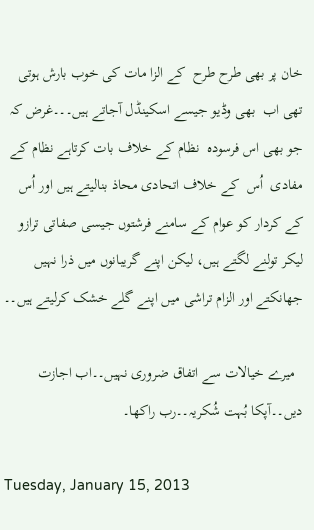خان پر بھی طرح طرح  کے الزا مات کی خوب بارش ہوتی تھی اب  بھی وڈیو جیسے اسکینڈل آجاتے ہیں۔۔۔غرض کہ جو بھی اس فرسودہ  نظام کے خلاف بات کرتاہے نظام کے مفادی  اُس  کے خلاف اتحادی محاذ بنالیتے ہیں اور اُس کے کردار کو عوام کے سامنے فرشتوں جیسی صفاتی ترازو لیکر تولنے لگتے ہیں، لیکن اپنے گریبانوں میں ذرا نہیں جھانکتے اور الزام تراشی میں اپنے گلے خشک کرلیتے ہیں۔۔

  میرے خیالات سے اتفاق ضروری نہیں۔۔اب اجازت دیں۔۔آپکا بُہت شُکریہ۔۔رب راکھا۔

Tuesday, January 15, 2013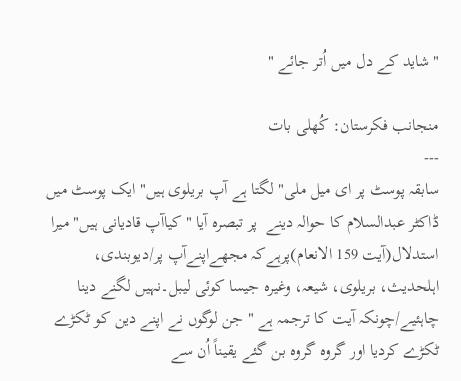"شاید کے دل میں اُتر جائے "

منجانب فکرستان: کُھلی بات
---
سابقہ پوسٹ پر ای میل ملی" لگتا ہے آپ بریلوی ہیں" ایک پوسٹ میں ڈاکٹر عبدالسلام کا حوالہ دینے  پر تبصرہ آیا "کیاآپ قادیانی ہیں" میرا استدلال(آیت 159 الانعام)پرہےکہ مجھےاپنےآپ پر/دیوبندی، اہلحدیث، بریلوی، شیعہ، وغیرہ جیسا کوئی لیبل۔نہیں لگنے دینا چاہئیے/چونکہ آیت کا ترجمہ ہے " جن لوگوں نے اپنے دین کو ٹکڑے ٹکڑے کردیا اور گروہ گروہ بن گئے یقیناً اُن سے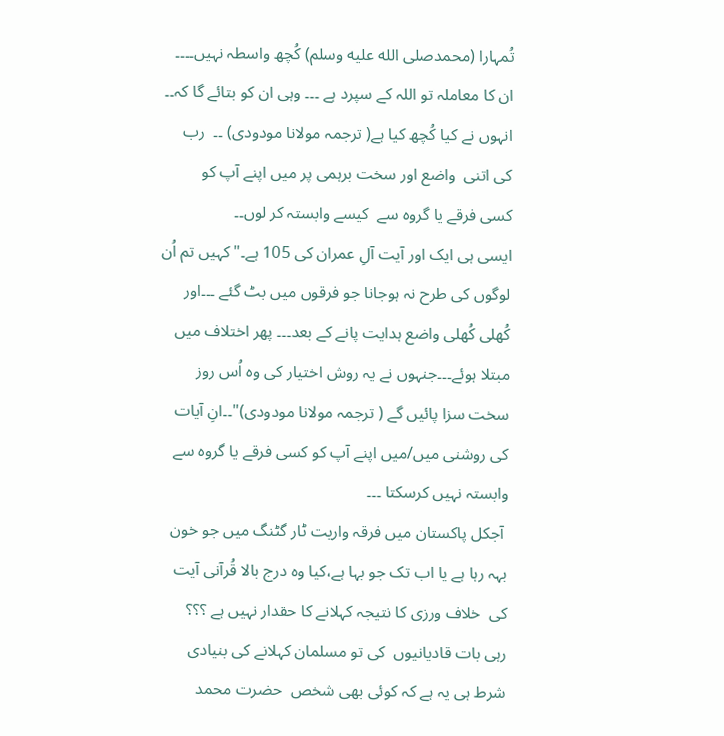تُمہارا (محمدصلى الله عليه وسلم) کُچھ واسطہ نہیں۔۔۔۔ ان کا معاملہ تو اللہ کے سپرد ہے ۔۔۔ وہی ان کو بتائے گا کہ۔۔ انہوں نے کیا کُچھ کیا ہے( ترجمہ مولانا مودودی) ۔۔  رب کی اتنی  واضع اور سخت برہمی پر میں اپنے آپ کو  کسی فرقے یا گروہ سے  کیسے وابستہ کر لوں۔۔
ایسی ہی ایک اور آیت آلِ عمران کی 105 ہے۔" کہیں تم اُن لوگوں کی طرح نہ ہوجانا جو فرقوں میں بٹ گئے ۔۔۔اور کُھلی کُھلی واضع ہدایت پانے کے بعد۔۔۔ پھر اختلاف میں مبتلا ہوئے۔۔۔جنہوں نے یہ روش اختیار کی وہ اُس روز سخت سزا پائیں گے ( ترجمہ مولانا مودودی)"۔۔انِ آیات کی روشنی میں/میں اپنے آپ کو کسی فرقے یا گروہ سے وابستہ نہیں کرسکتا ۔۔۔
 آجکل پاکستان میں فرقہ واریت ٹار گٹنگ میں جو خون بہہ رہا ہے یا اب تک جو بہا ہے،کیا وہ درج بالا قُرآنی آیت کی  خلاف ورزی کا نتیجہ کہلانے کا حقدار نہیں ہے ؟؟؟
رہی بات قادیانیوں  کی تو مسلمان کہلانے کی بنیادی شرط ہی یہ ہے کہ کوئی بھی شخص  حضرت محمد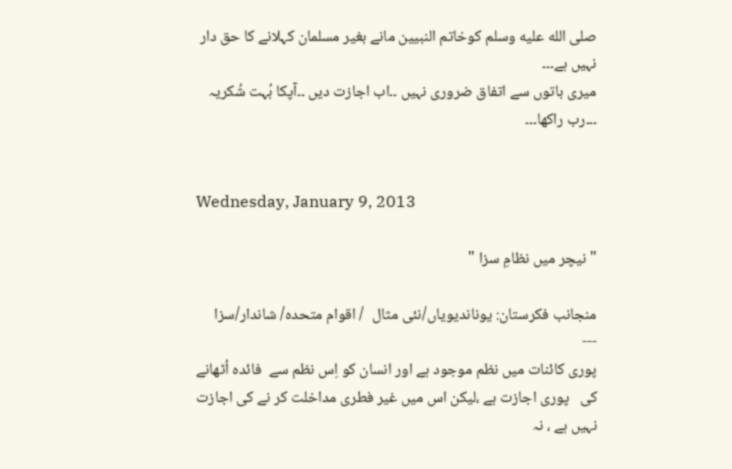صلى الله عليه وسلم کوخاتم النبیین مانے بغیر مسلمان کہلانے کا حق دار نہیں ہے۔۔۔
میری باتوں سے اتفاق ضروری نہیں ۔۔اب اجازت دیں ۔۔آپکا بُہت شُکریہ ۔۔۔رب راکھا۔۔۔


Wednesday, January 9, 2013

" نیچر میں نظامِ سزا "

منجانب فکرستان: یوناندیویاں/نئی مثال  / اقوام متحدہ/ شاندار/سزا
---
پوری کائنات میں نظم موجود ہے اور انسان کو اِس نظم سے  فائدہ اُٹھانے کی   پوری اجازت ہے ،لیکن اس میں غیر فطری مداخلت کر نے کی اجازت نہیں ہے ، نہ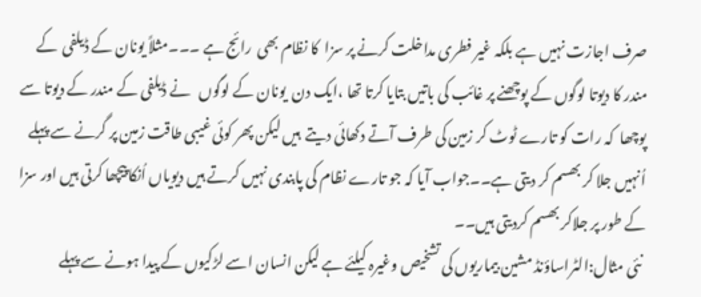صرف اجازت نہیں ہے بلکہ غیر فطری مداخلت کرنے پر سزا  کا نظام بھی  رائج ہے ۔۔۔مثلاً یونان کے ڈیلفی  کے مندر کا دیوتا لوگوں کے پوچھنے پر غائب کی باتیں بتایا کرتا تھا ،ایک دن  یونان کے لوگوں   نے ڈیلفی کے مندر کے دیوتا سے پوچھا  کہ رات کو تارے ٹوٹ کر زمین کی طرف آتے دکھائی دیتے  ہیں لیکن پھر کوئی غیبی طاقت زمین پر گرنے سے پہلے اُنہیں جلا کر بھسم کر دیتی ہے۔۔جواب آیا کہ جو تارے نظام کی پابندی نہیں کرتے ہیں دیویاں اُنکا پیچھا کرتی ہیں اور سزا کے طور پر جلاکر بھسم کردیتی ہیں۔۔
 نئی مثال:الٹراساؤنڈ مشین بیماریوں کی تشخیص وغیرہ کیلئے ہے لیکن انسان اسے لڑکیوں کے پیدا ہونے سے پہلے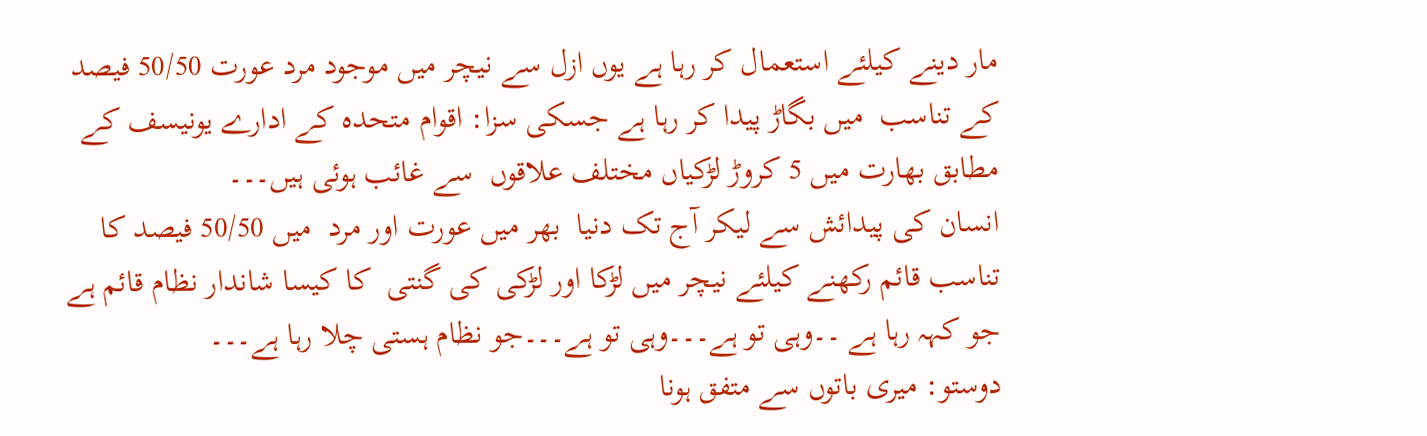مار دینے کیلئے استعمال کر رہا ہے یوں ازل سے نیچر میں موجود مرد عورت 50/50 فیصد کے تناسب  میں بگاڑ پیدا کر رہا ہے جسکی سزا: اقوام متحدہ کے ادارے یونیسف کے مطابق بھارت میں 5 کروڑ لڑکیاں مختلف علاقوں  سے غائب ہوئی ہیں۔۔۔
انسان کی پیدائش سے لیکر آج تک دنیا  بھر میں عورت اور مرد  میں 50/50 فیصد کا تناسب قائم رکھنے کیلئے نیچر میں لڑکا اور لڑکی کی گنتی  کا کیسا شاندار نظام قائم ہے جو کہہ رہا ہے ۔۔وہی تو ہے۔۔۔وہی تو ہے۔۔۔جو نظام ہستی چلا رہا ہے۔۔۔
دوستو: میری باتوں سے متفق ہونا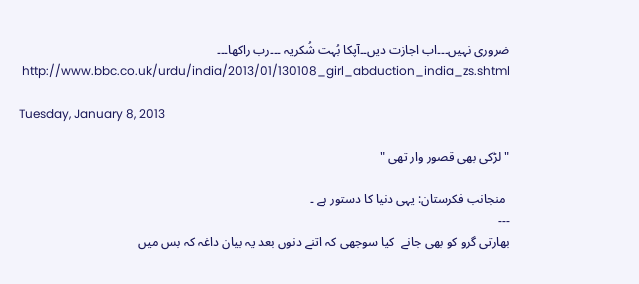ضروری نہیں۔۔۔اب اجازت دیں۔۔آپکا بُہت شُکریہ ۔۔۔رب راکھا۔۔۔
 http://www.bbc.co.uk/urdu/india/2013/01/130108_girl_abduction_india_zs.shtml

Tuesday, January 8, 2013

" لڑکی بھی قصور وار تھی "

 منجانب فکرستان: یہی دنیا کا دستور ہے ۔
---
بھارتی گرو کو بھی جانے  کیا سوجھی کہ اتنے دنوں بعد یہ بیان داغہ کہ بس میں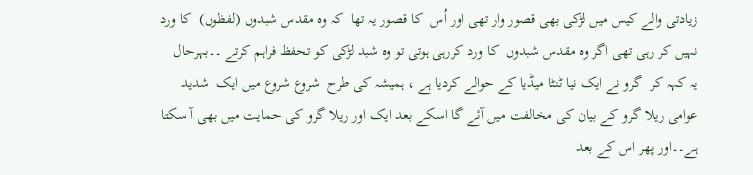زیادتی والے کیس میں لڑکی بھی قصور وار تھی اور اُس  کا قصور یہ تھا  کہ وہ مقدس شبدوں (لفظوں)  کا ورد نہیں کر رہی تھی اگر وہ مقدس شبدوں  کا ورد کررہی ہوتی تو وہ شبد لڑکی کو تحفظ فراہم کرتے ۔۔بہرحال  یہ کہہ کر  گرو نے ایک نیا ٹنٹا میڈیا کے حوالے کردیا ہے ، ہمیشہ کی طرح  شروع شروع میں ایک  شدید عوامی ریلا گرو کے بیان کی مخالفت میں آئے گا اسکے بعد ایک اور ریلا گرو کی حمایت میں بھی آ سکتا ہے۔۔اور پھر اس کے بعد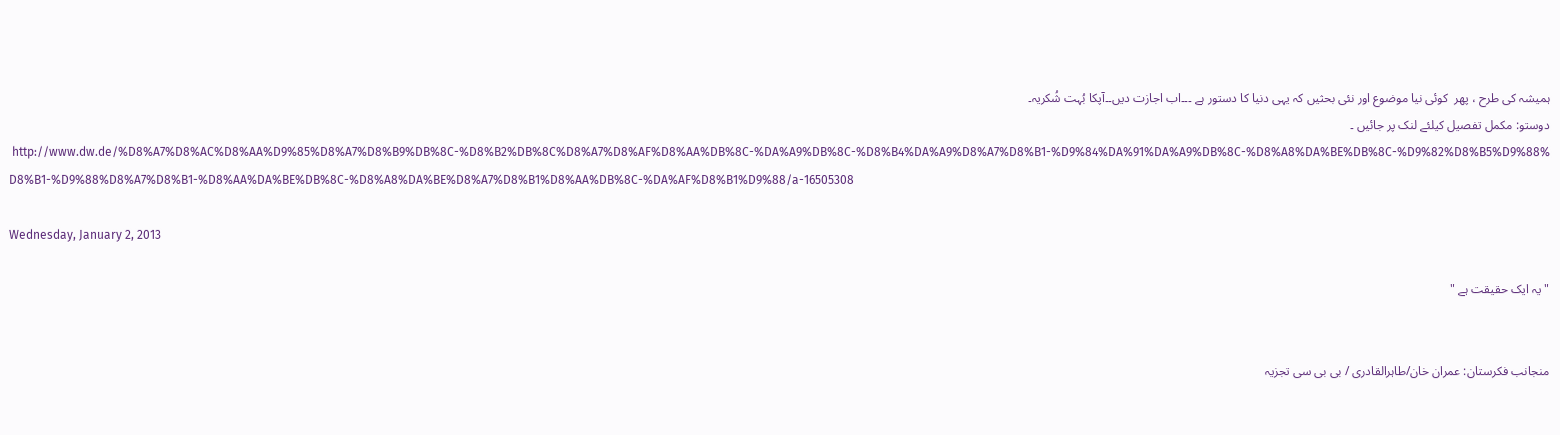ہمیشہ کی طرح ، پھر  کوئی نیا موضوع اور نئی بحثیں کہ یہی دنیا کا دستور ہے ۔۔۔اب اجازت دیں۔۔آپکا بُہت شُکریہ۔
دوستو: مکمل تفصیل کیلئے لنک پر جائیں ۔
 http://www.dw.de/%D8%A7%D8%AC%D8%AA%D9%85%D8%A7%D8%B9%DB%8C-%D8%B2%DB%8C%D8%A7%D8%AF%D8%AA%DB%8C-%DA%A9%DB%8C-%D8%B4%DA%A9%D8%A7%D8%B1-%D9%84%DA%91%DA%A9%DB%8C-%D8%A8%DA%BE%DB%8C-%D9%82%D8%B5%D9%88%D8%B1-%D9%88%D8%A7%D8%B1-%D8%AA%DA%BE%DB%8C-%D8%A8%DA%BE%D8%A7%D8%B1%D8%AA%DB%8C-%DA%AF%D8%B1%D9%88/a-16505308

Wednesday, January 2, 2013

" یہ ایک حقیقت ہے "


منجانب فکرستان: عمران خان/طاہرالقادری / بی بی سی تجزیہ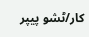کار/ٹشو پیپر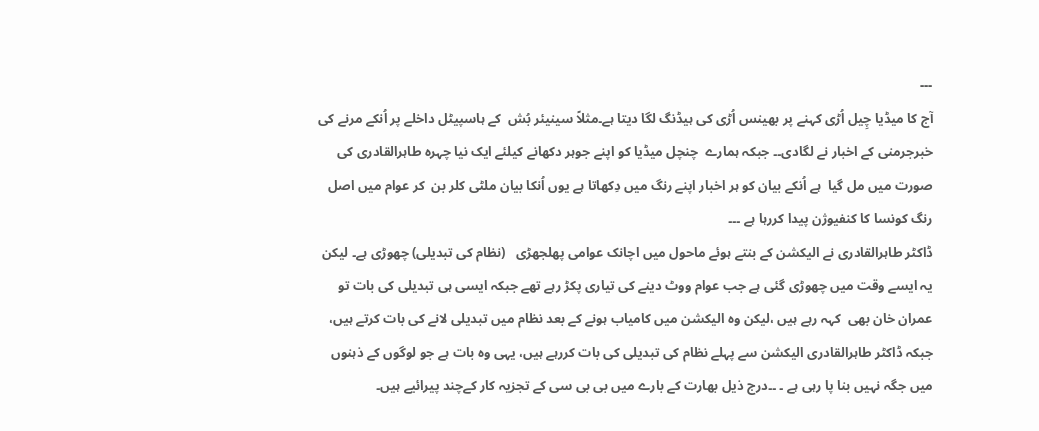---
آج کا میڈیا چِیل اُڑی کہنے پر بھینس اُڑی کی ہیڈنگ لگا دیتا ہے۔مثلاً سینیئر بُش  کے ہاسپیٹل داخلے پر اُنکے مرنے کی خبرجرمنی کے اخبار نے لگادی۔۔ جبکہ ہمارے  چنچل میڈیا کو اپنے جوہر دکھانے کیلئے ایک نیا چہرہ طاہرالقادری کی صورت میں مل گیا  ہے اُنکے بیان کو ہر اخبار اپنے رنگ میں دِکھاتا ہے یوں اُنکا بیان ملٹی کلر بن  کر عوام میں اصل رنگ کونسا کا کنفیوژن پیدا کررہا ہے ۔۔۔
ڈاکٹر طاہرالقادری نے الیکشن کے بنتے ہوئے ماحول میں اچانک عوامی پھلجھڑی   (نظام کی تبدیلی) چھوڑی ہے۔ لیکن یہ ایسے وقت میں چھوڑی گئی ہے جب عوام ووٹ دینے کی تیاری پکڑ رہے تھے جبکہ ایسی ہی تبدیلی کی بات تو عمران خان بھی  کہہ رہے ہیں ،لیکن وہ الیکشن میں کامیاب ہونے کے بعد نظام میں تبدیلی لانے کی بات کرتے ہیں، جبکہ ڈاکٹر طاہرالقادری الیکشن سے پہلے نظام کی تبدیلی کی بات کررہے ہیں، یہی وہ بات ہے جو لوگوں کے ذہنوں میں جگہ نہیں بنا پا رہی ہے ۔ ۔۔درج ذیل بھارت کے بارے میں بی بی سی کے تجزیہ کار کےچند پیرائیے ہیں۔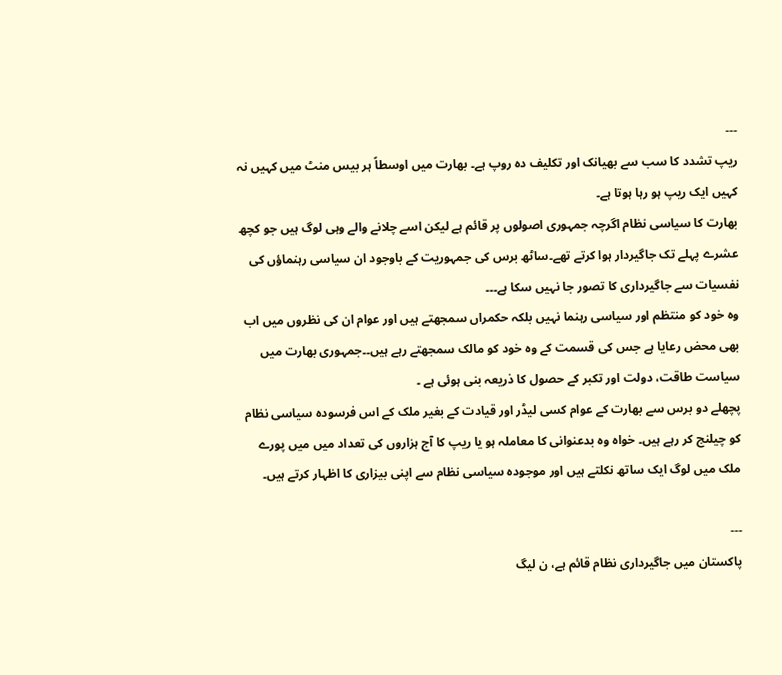---
ریپ تشدد کا سب سے بھیانک اور تکلیف دہ روپ ہے۔ بھارت میں اوسطاً ہر بیس منٹ میں کہیں نہ کہیں ایک ریپ ہو رہا ہوتا ہے۔
بھارت کا سیاسی نظام اگرچہ جمہوری اصولوں پر قائم ہے لیکن اسے چلانے والے وہی لوگ ہیں جو کچھ عشرے پہلے تک جاگیردار ہوا کرتے تھے۔ساٹھ برس کی جمہوریت کے باوجود ان سیاسی رہنماؤں کی نفسیات سے جاگیرداری کا تصور جا نہیں سکا ہے۔۔۔
وہ خود کو منتظم اور سیاسی رہنما نہیں بلکہ حکمراں سمجھتے ہیں اور عوام ان کی نظروں میں اب بھی محض رعایا ہے جس کی قسمت کے وہ خود کو مالک سمجھتے رہے ہیں۔۔جمہوری بھارت میں سیاست طاقت، دولت اور تکبر کے حصول کا ذریعہ بنی ہوئی ہے ۔
پچھلے دو برس سے بھارت کے عوام کسی لیڈر اور قیادت کے بغیر ملک کے اس فرسودہ سیاسی نظام کو چیلنج کر رہے ہیں۔ خواہ وہ بدعنوانی کا معاملہ ہو یا ریپ کا آج ہزاروں کی تعداد میں میں پورے ملک میں لوگ ایک ساتھ نکلتے ہیں اور موجودہ سیاسی نظام سے اپنی بیزاری کا اظہار کرتے ہیں۔

---
پاکستان میں جاگیرداری نظام قائم ہے، ن لیگ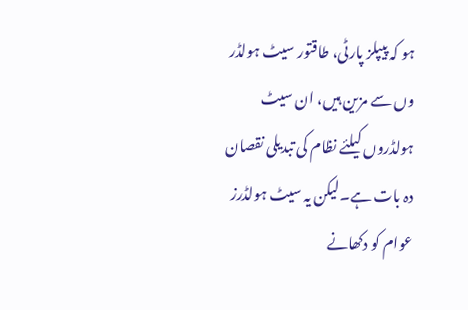ہو کہ پیپلز پارٹی، طاقتور سیٹ ہولڈر وں سے مزین ہیں، ان سیٹ ہولڈروں کیلئے نظام کی تبدیلی نقصان دہ بات ہے۔لیکن یہ سیٹ ہولڈرز عوام کو دکھانے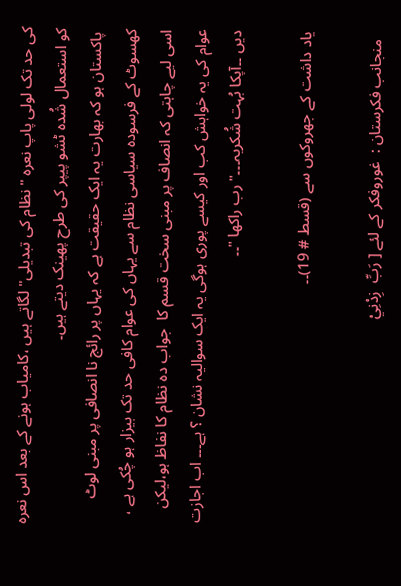کی حد تک لولی پاپ نعرہ " نظام کی تبدیلی" لگاتے ہیں ،کامیاب ہونے کے بعد اس نعرہ کو استعمال شُدہ ٹشو پیپر کی طرح پھینک دیتے ہیں۔
 پاکستان ہو کہ بھارت یہ ایک حقیقت ہے کہ یہاں پر رائج نا انصافی پر مبنی لوٹ کھسوٹ کے فرسودہ سیاسی نظام سے یہاں کی عوام کافی حد تک بیزار ہو چُکی ہے ، اسی لیے چاہتی کہ انصاف پر مبنی سخت قسم کا  جواب دہ نظام کا نفاظ ہو،لیکن عوام کی یہ خواہش کب اور کیسے پوری ہوگی یہ ایک سوالیہ نشان ؟ ہے۔۔۔ اب اجازت دیں ۔۔آپکا بُہت شُکریہ۔۔۔" رب راکھا "۔۔

یاد داشت کے جھروکوں سے (قسط # 19)۔۔

  منجانب فکرستان :  غوروفکر کے لئے [ رَبِّ  زِدْنِيْ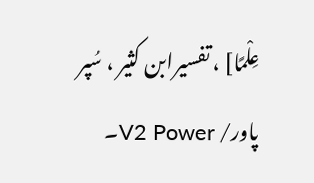عِلْمًا] ، تفسیرابن کثیر ، سُپر پاور/ V2 Power۔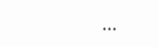...